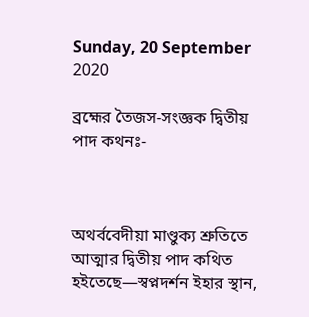Sunday, 20 September 2020

ব্রহ্মের তৈজস-সংজ্ঞক দ্বিতীয় পাদ কথনঃ-



অথর্ববেদীয়া মাণ্ডুক্য শ্রুতিতে আত্মার দ্বিতীয় পাদ কথিত হইতেছে—স্বপ্নদর্শন ইহার স্থান,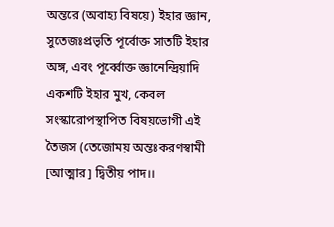অন্তরে (অবাহ্য বিষয়ে) ইহার জ্ঞান, সুতেজঃপ্রভৃতি পূর্বোক্ত সাতটি ইহার অঙ্গ, এবং পূর্ব্বোক্ত জ্ঞানেন্দ্রিয়াদি একশটি ইহার মুখ, কেবল সংস্কারোপস্থাপিত বিষয়ভোগী এই তৈজস (তেজোময় অন্তঃকরণস্বামী [আত্মার] দ্বিতীয় পাদ।।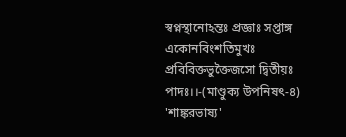স্বপ্নস্থানোঽন্তঃ প্রজ্ঞাঃ সপ্তাঙ্গ একোনবিংশতিমুখঃ
প্রবিবিক্তভুক্তৈজসো দ্বিতীয়ঃ পাদঃ।।-(মাণ্ডুক্য উপনিষৎ-৪)
'শাঙ্করভাষ্য'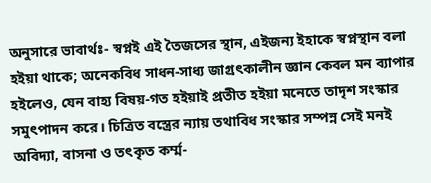অনুসারে ভাবার্থঃ- স্বপ্নই এই তৈজসের স্থান, এইজন্য ইহাকে স্বপ্নস্থান বলা হইয়া থাকে; অনেকবিধ সাধন-সাধ্য জাগ্রৎকালীন জ্ঞান কেবল মন ব্যাপার হইলেও, যেন বাহ্য বিষয়-গত হইয়াই প্রতীত হইয়া মনেতে তাদৃশ সংস্কার সমুৎপাদন করে। চিত্রিত বস্ত্রের ন্যায় তথাবিধ সংস্কার সম্পন্ন সেই মনই অবিদ্যা, বাসনা ও তৎকৃত কর্ম্ম-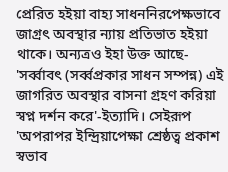প্রেরিত হইয়া বাহ্য সাধননিরপেক্ষভাবে জাগ্রৎ অবস্থার ন্যায় প্রতিভাত হইয়া থাকে। অন্যত্রও ইহা উক্ত আছে-
'সর্ব্বাবৎ (সর্ব্বপ্রকার সাধন সম্পন্ন) এই জাগরিত অবস্থার বাসনা গ্রহণ করিয়া স্বপ্ন দর্শন করে'-ইত্যাদি। সেইরূপ 'অপরাপর ইন্দ্রিয়াপেক্ষা শ্রেষ্ঠত্ব প্রকাশ স্বভাব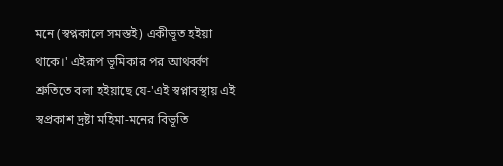মনে (স্বপ্নকালে সমস্তই) একীভূত হইয়া থাকে।' এইরূপ ভূমিকার পর আথর্ব্বণ শ্রুতিতে বলা হইয়াছে যে-'এই স্বপ্নাবস্থায় এই স্বপ্রকাশ দ্রষ্টা মহিমা-মনের বিভূতি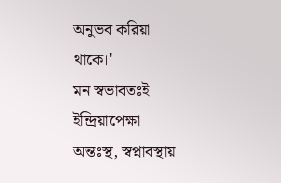অনুভব করিয়া থাকে।'
মন স্বভাবতঃই ইন্দ্রিয়াপেক্ষা অন্তঃস্থ, স্বপ্নাবস্থায়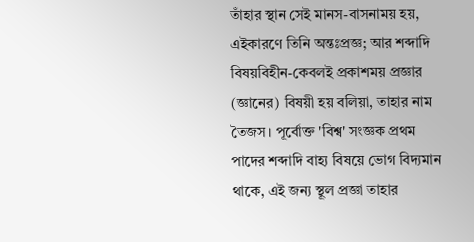তাঁহার স্থান সেই মানস-বাসনাময় হয়, এইকারণে তিনি অন্তঃপ্রজ্ঞ; আর শব্দাদি বিষয়বিহীন-কেবলই প্রকাশময় প্রজ্ঞার (জ্ঞানের) বিষয়ী হয় বলিয়া, তাহার নাম তৈজস। পূর্বোক্ত 'বিশ্ব' সংজ্ঞক প্রথম পাদের শব্দাদি বাহ্য বিষয়ে ভোগ বিদ্যমান থাকে, এই জন্য স্থূল প্রজ্ঞা তাহার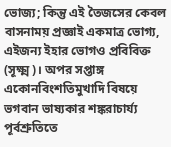ভোজ্য; কিন্তু এই তৈজসের কেবল বাসনাময় প্রজ্ঞাই একমাত্র ভোগ্য, এইজন্য ইহার ভোগও প্রবিবিক্ত (সূক্ষ্ম)। অপর সপ্তাঙ্গ একোনবিংশতিমুখাদি বিষয়ে ভগবান ভাষ্যকার শঙ্করাচার্য্য পূর্বশ্রুতিতে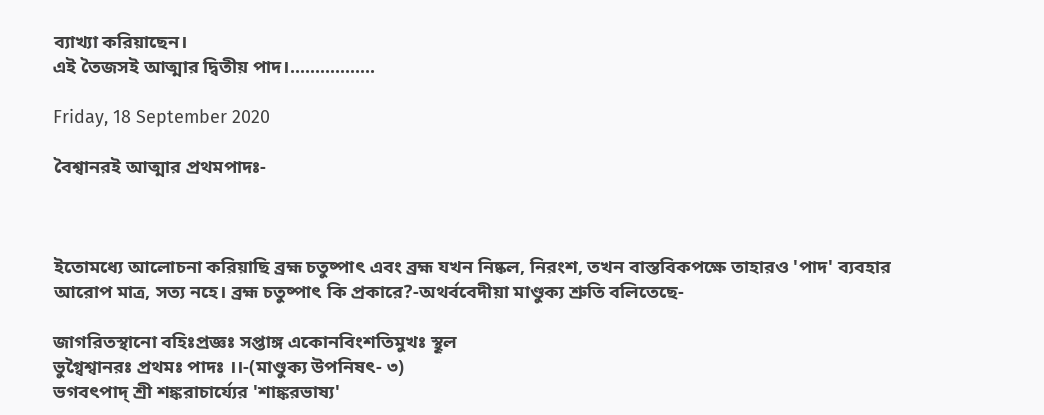ব্যাখ্যা করিয়াছেন।
এই তৈজসই আত্মার দ্বিতীয় পাদ।.................

Friday, 18 September 2020

বৈশ্বানরই আত্মার প্রথমপাদঃ-



ইতোমধ্যে আলোচনা করিয়াছি ব্রহ্ম চতুষ্পাৎ এবং ব্রহ্ম যখন নিষ্কল, নিরংশ, তখন বাস্তবিকপক্ষে তাহারও 'পাদ' ব্যবহার আরোপ মাত্র, সত্য নহে। ব্রহ্ম চতুষ্পাৎ কি প্রকারে?-অথর্ববেদীয়া মাণ্ডুক্য শ্রুতি বলিতেছে-

জাগরিতস্থানো বহিঃপ্রজ্ঞঃ সপ্তাঙ্গ একোনবিংশতিমুখঃ স্থূল
ভুগ্বৈশ্বানরঃ প্রথমঃ পাদঃ ।।-(মাণ্ডুক্য উপনিষৎ- ৩)
ভগবৎপাদ্ শ্রী শঙ্করাচার্য্যের 'শাঙ্করভাষ্য'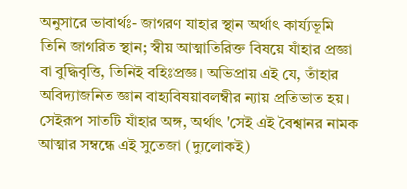অনুসারে ভাবার্থঃ- জাগরণ যাহার স্থান অর্থাৎ কার্য্যভূমি তিনি জাগরিত স্থান; স্বীয় আত্মাতিরিক্ত বিষয়ে যাঁহার প্রজ্ঞা বা বুদ্ধিবৃত্তি, তিনিই বহিঃপ্রজ্ঞ। অভিপ্রায় এই যে, তাঁহার অবিদ্যাজনিত জ্ঞান বাহ্যবিষয়াবলম্বীর ন্যায় প্রতিভাত হয়। সেইরূপ সাতটি যাঁহার অঙ্গ, অর্থাৎ 'সেই এই বৈশ্বানর নামক আত্মার সম্বন্ধে এই সুতেজা (দ্যুলোকই)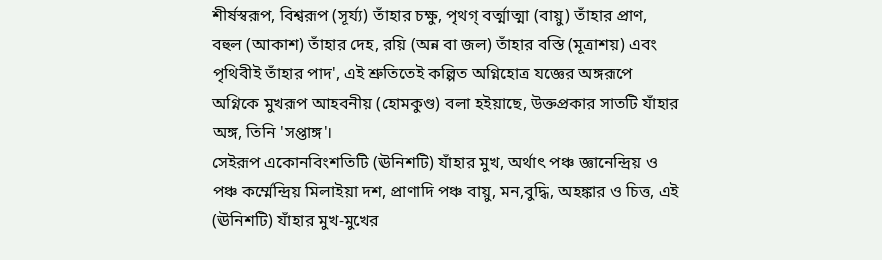শীর্ষস্বরূপ, বিশ্বরূপ (সূর্য্য) তাঁহার চক্ষু, পৃথগ্ বর্ত্মাত্মা (বায়ু) তাঁহার প্রাণ, বহুল (আকাশ) তাঁহার দেহ, রয়ি (অন্ন বা জল) তাঁহার বস্তি (মূত্রাশয়) এবং পৃথিবীই তাঁহার পাদ', এই শ্রুতিতেই কল্পিত অগ্নিহোত্র যজ্ঞের অঙ্গরূপে অগ্নিকে মুখরূপ আহবনীয় (হোমকুণ্ড) বলা হইয়াছে, উক্তপ্রকার সাতটি যাঁহার অঙ্গ, তিনি 'সপ্তাঙ্গ'।
সেইরূপ একোনবিংশতিটি (ঊনিশটি) যাঁহার মুখ, অর্থাৎ পঞ্চ জ্ঞানেন্দ্রিয় ও পঞ্চ কর্ম্মেন্দ্রিয় মিলাইয়া দশ, প্রাণাদি পঞ্চ বায়ু, মন,বুদ্ধি, অহঙ্কার ও চিত্ত, এই (ঊনিশটি) যাঁহার মুখ-মুখের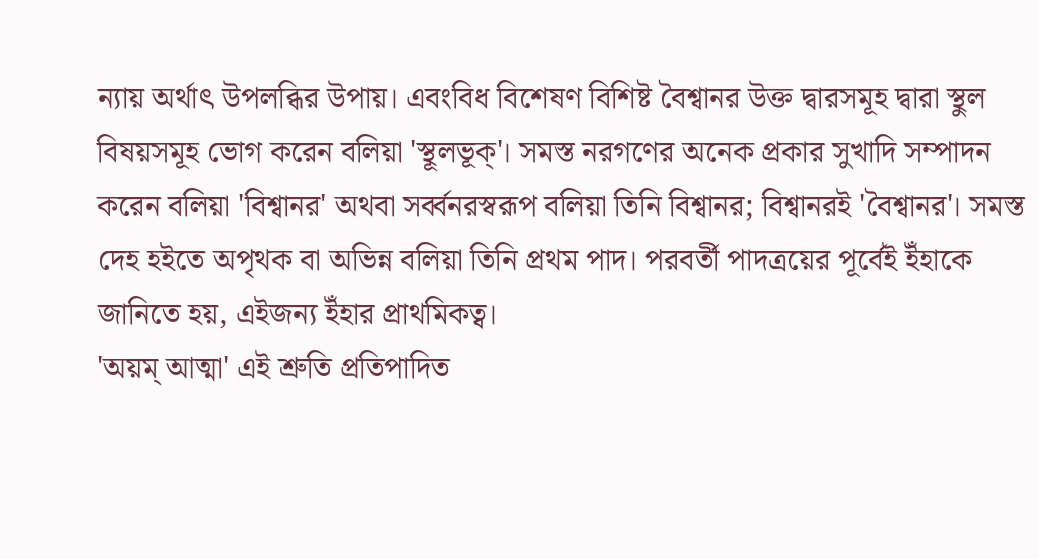ন্যায় অর্থাৎ উপলব্ধির উপায়। এবংবিধ বিশেষণ বিশিষ্ট বৈশ্বানর উক্ত দ্বারসমূহ দ্বারা স্থুল বিষয়সমূহ ভোগ করেন বলিয়া 'স্থূলভূক্'। সমস্ত নরগণের অনেক প্রকার সুখাদি সম্পাদন করেন বলিয়া 'বিশ্বানর' অথবা সর্ব্বনরস্বরূপ বলিয়া তিনি বিশ্বানর; বিশ্বানরই 'বৈশ্বানর'। সমস্ত দেহ হইতে অপৃথক বা অভিন্ন বলিয়া তিনি প্রথম পাদ। পরবর্তী পাদত্রয়ের পূর্বেই ইঁহাকে জানিতে হয়, এইজন্য ইঁহার প্রাথমিকত্ব।
'অয়ম্ আত্মা' এই শ্রুতি প্রতিপাদিত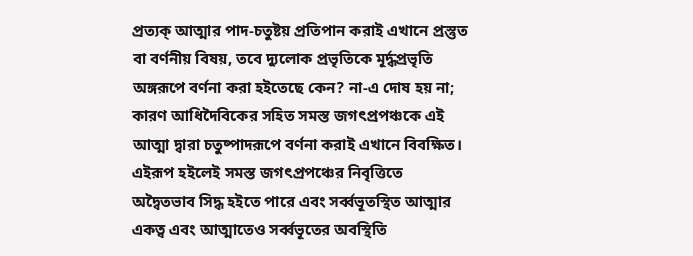প্রত্যক্ আত্মার পাদ-চতুষ্টয় প্রতিপান করাই এখানে প্রস্তুত বা বর্ণনীয় বিষয়, তবে দ্যুলোক প্রভৃতিকে মূর্দ্ধপ্রভৃতি অঙ্গরূপে বর্ণনা করা হইতেছে কেন? না-এ দোষ হয় না; কারণ আধিদৈবিকের সহিত সমস্ত জগৎপ্রপঞ্চকে এই আত্মা দ্বারা চতুষ্পাদরূপে বর্ণনা করাই এখানে বিবক্ষিত। এইরূপ হইলেই সমস্ত জগৎপ্রপঞ্চের নিবৃত্তিতে অদ্বৈতভাব সিদ্ধ হইতে পারে এবং সর্ব্বভূতস্থিত আত্মার একত্ব এবং আত্মাতেও সর্ব্বভূতের অবস্থিতি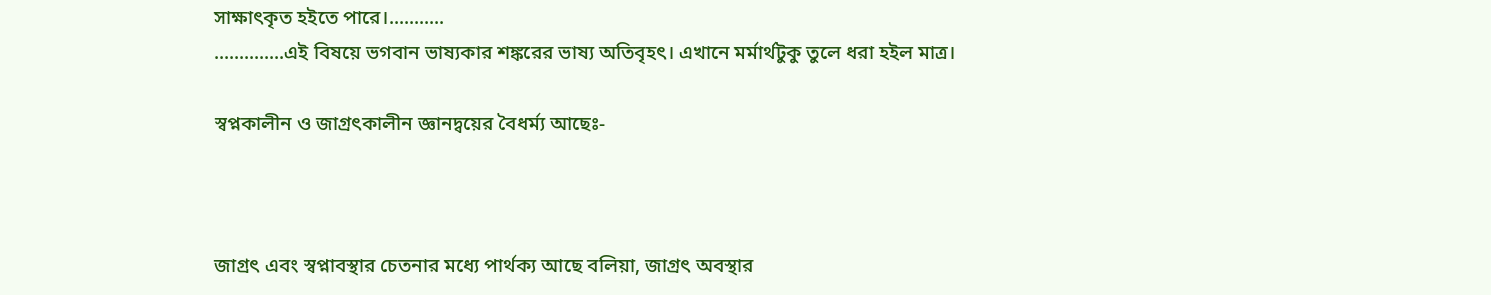সাক্ষাৎকৃত হইতে পারে।...........
..............এই বিষয়ে ভগবান ভাষ্যকার শঙ্করের ভাষ্য অতিবৃহৎ। এখানে মর্মার্থটুকু তুলে ধরা হইল মাত্র।

স্বপ্নকালীন ও জাগ্রৎকালীন জ্ঞানদ্বয়ের বৈধর্ম্য আছেঃ-



জাগ্রৎ এবং স্বপ্নাবস্থার চেতনার মধ্যে পার্থক্য আছে বলিয়া, জাগ্রৎ অবস্থার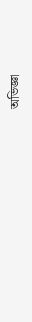অভিজ্ঞা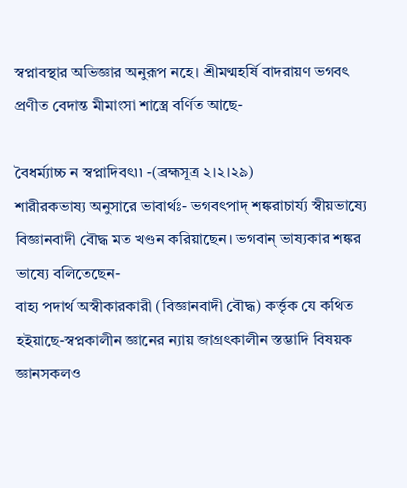স্বপ্নাবস্থার অভিজ্ঞার অনুরূপ নহে। শ্রীমণ্মহর্ষি বাদরায়ণ ভগবৎ প্রণীত বেদান্ত মীমাংসা শাস্ত্রে বর্ণিত আছে-

বৈধর্ম্যাচ্চ ন স্বপ্নাদিবৎ৷৷ -(ব্রহ্মসূত্র ২।২।২৯)
শারীরকভাষ্য অনুসারে ভাবার্থঃ- ভগবৎপাদ্ শঙ্করাচার্য্য স্বীয়ভাষ্যে বিজ্ঞানবাদী বৌদ্ধ মত খণ্ডন করিয়াছেন। ভগবান্ ভাষ্যকার শঙ্কর ভাষ্যে বলিতেছেন-
বাহ্য পদার্থ অস্বীকারকারী (বিজ্ঞানবাদী বৌদ্ধ) কর্ত্তৃক যে কথিত হইয়াছে-স্বপ্নকালীন জ্ঞানের ন্যায় জাগ্রৎকালীন স্তম্ভাদি বিষয়ক জ্ঞানসকলও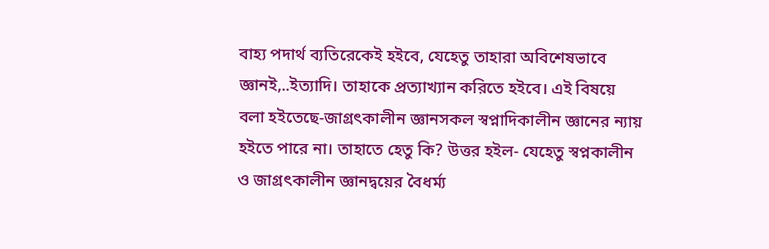বাহ্য পদার্থ ব্যতিরেকেই হইবে, যেহেতু তাহারা অবিশেষভাবে জ্ঞানই,..ইত্যাদি। তাহাকে প্রত্যাখ্যান করিতে হইবে। এই বিষয়ে বলা হইতেছে-জাগ্রৎকালীন জ্ঞানসকল স্বপ্নাদিকালীন জ্ঞানের ন্যায় হইতে পারে না। তাহাতে হেতু কি? উত্তর হইল- যেহেতু স্বপ্নকালীন ও জাগ্রৎকালীন জ্ঞানদ্বয়ের বৈধর্ম্য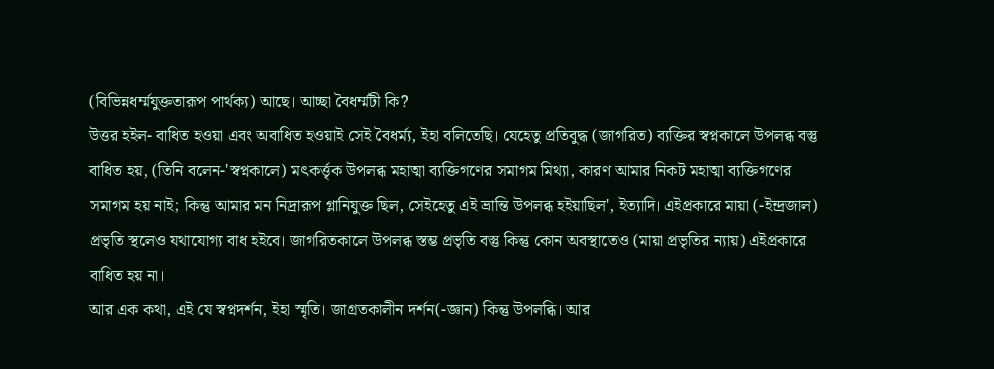(বিভিন্নধর্ম্মযুক্ততারূপ পার্থক্য) আছে। আচ্ছা বৈধর্ম্মটী কি?
উত্তর হইল- বাধিত হওয়া এবং অবাধিত হওয়াই সেই বৈধর্ম্য, ইহা বলিতেছি। যেহেতু প্রতিবুদ্ধ (জাগরিত) ব্যক্তির স্বপ্নকালে উপলব্ধ বস্তু বাধিত হয়, (তিনি বলেন-'স্বপ্নকালে) মৎকর্ত্তৃক উপলব্ধ মহাত্মা ব্যক্তিগণের সমাগম মিথ্যা, কারণ আমার নিকট মহাত্মা ব্যক্তিগণের সমাগম হয় নাই; কিন্তু আমার মন নিদ্রারূপ গ্লানিযুক্ত ছিল, সেইহেতু এই ভ্রান্তি উপলব্ধ হইয়াছিল', ইত্যাদি। এইপ্রকারে মায়া (-ইন্দ্রজাল) প্রভৃতি স্থলেও যথাযোগ্য বাধ হইবে। জাগরিতকালে উপলব্ধ স্তম্ভ প্রভৃতি বস্তু কিন্তু কোন অবস্থাতেও (মায়া প্রভৃতির ন্যায়) এইপ্রকারে বাধিত হয় না।
আর এক কথা, এই যে স্বপ্নদর্শন, ইহা স্মৃতি। জাগ্রতকালীন দর্শন(-জ্ঞান) কিন্তু উপলব্ধি। আর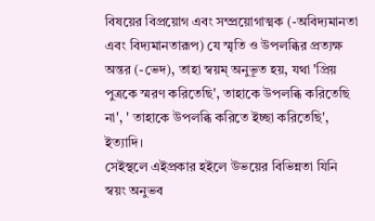বিষয়ের বিপ্রয়োগ এবং সম্প্রয়োগাত্মক (-অবিদ্যমানতা এবং বিদ্যমানতারূপ) যে স্মৃতি ও উপলব্ধির প্রত্যক্ষ অন্তর (-ভেদ), তাহা স্বয়ম্ অনুভূত হয়, যথা 'প্রিয় পুত্রকে স্মরণ করিতেছি', তাহাকে উপলব্ধি করিতেছি না', ' তাহাকে উপলব্ধি করিতে ইচ্ছা করিতেছি', ইত্যাদি।
সেইস্থলে এইপ্রকার হইলে উভয়ের বিভিন্নতা যিনি স্বয়ং অনুভব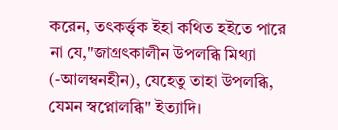করেন, তৎকর্ত্তৃক ইহা কথিত হইতে পারে না যে,"জাগ্রৎকালীন উপলব্ধি মিথ্যা (-আলম্বনহীন), যেহেতু তাহা উপলব্ধি, যেমন স্বপ্নোলব্ধি" ইত্যাদি।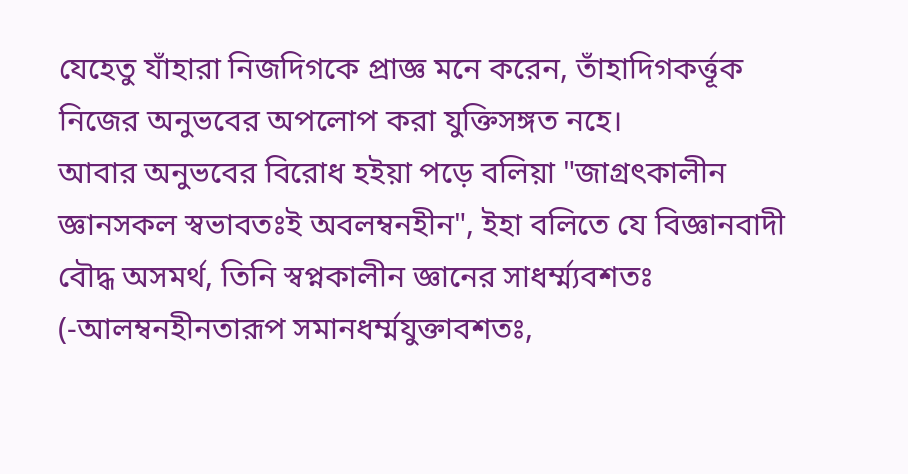যেহেতু যাঁহারা নিজদিগকে প্রাজ্ঞ মনে করেন, তাঁহাদিগকর্ত্তূক নিজের অনুভবের অপলোপ করা যুক্তিসঙ্গত নহে।
আবার অনুভবের বিরোধ হইয়া পড়ে বলিয়া "জাগ্রৎকালীন জ্ঞানসকল স্বভাবতঃই অবলম্বনহীন", ইহা বলিতে যে বিজ্ঞানবাদী বৌদ্ধ অসমর্থ, তিনি স্বপ্নকালীন জ্ঞানের সাধর্ম্ম্যবশতঃ (-আলম্বনহীনতারূপ সমানধর্ম্মযুক্তাবশতঃ,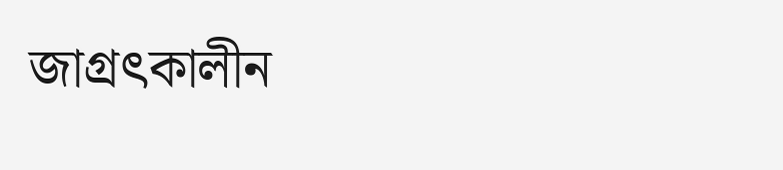জাগ্রৎকালীন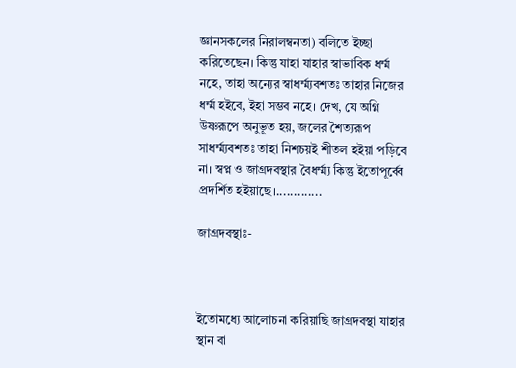জ্ঞানসকলের নিরালম্বনতা) বলিতে ইচ্ছা করিতেছেন। কিন্তু যাহা যাহার স্বাভাবিক ধর্ম্ম নহে, তাহা অন্যের স্বাধর্ম্ম্যবশতঃ তাহার নিজের ধর্ম্ম হইবে, ইহা সম্ভব নহে। দেখ, যে অগ্নি উষ্ণরূপে অনুভূত হয়, জলের শৈত্যরূপ সাধর্ম্ম্যবশতঃ তাহা নিশচয়ই শীতল হইয়া পড়িবে না। স্বপ্ন ও জাগ্রদবস্থার বৈধর্ম্ম্য কিন্তু ইতোপূর্ব্বে প্রদর্শিত হইয়াছে।.............

জাগ্রদবস্থাঃ-



ইতোমধ্যে আলোচনা করিয়াছি জাগ্রদবস্থা যাহার স্থান বা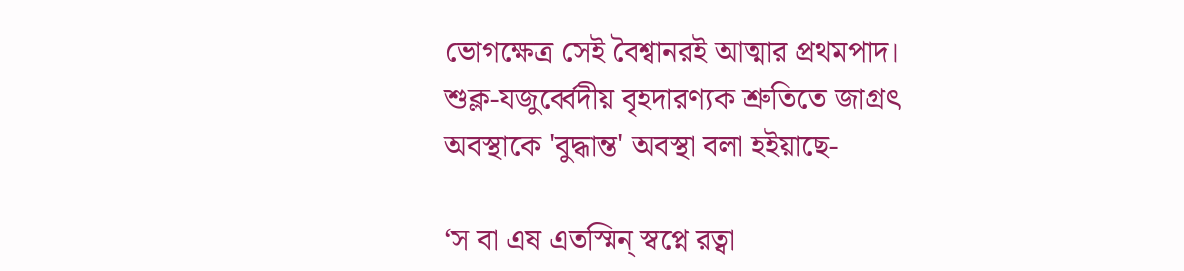ভোগক্ষেত্র সেই বৈশ্বানরই আত্মার প্রথমপাদ। শুক্ল-যজুর্ব্বেদীয় বৃহদারণ্যক শ্রুতিতে জাগ্রৎ অবস্থাকে 'বুদ্ধান্ত' অবস্থা বলা হইয়াছে-

‘স বা এষ এতস্মিন্ স্বপ্নে রত্বা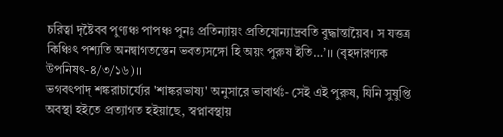চরিত্বা দৃষ্টৈবব পুণ্যঞ্চ পাপঞ্চ পুনঃ প্রতিন্যায়ং প্রতিযোন্যাদ্রবতি বুদ্ধান্তায়ৈব। স যত্তত্র কিঞ্চিৎ পশ্যতি অনন্বাগতস্তেন ভবত্যসঙ্গো হি অয়ং পুরুষ ইতি…’।। (বৃহদারণ্যক উপনিষৎ-৪/৩/১৬)।।
ভগবৎপাদ্ শঙ্করাচার্য্যের 'শাঙ্করভাষ্য' অনুসারে ভাবার্থঃ- সেই এই পুরুষ, যিনি সুষুপ্তি অবস্থা হইতে প্রত্যাগত হইয়াছে, স্বপ্নাবস্থায়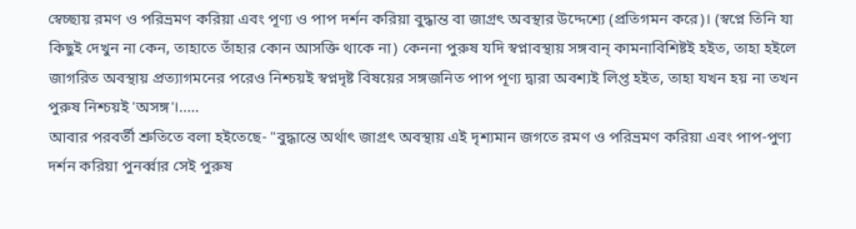স্বেচ্ছায় রমণ ও পরিভ্রমণ করিয়া এবং পূণ্য ও পাপ দর্শন করিয়া বুদ্ধান্ত বা জাগ্রৎ অবস্থার উদ্দেশ্যে (প্রতিগমন করে)। (স্বপ্নে তিনি যা কিছুই দেখুন না কেন, তাহাতে তাঁহার কোন আসক্তি থাকে না) কেননা পুরুষ যদি স্বপ্নাবস্থায় সঙ্গবান্ কামনাবিশিষ্টই হইত, তাহা হইলে জাগরিত অবস্থায় প্রত্যাগমনের পরেও নিশ্চয়ই স্বপ্নদৃষ্ট বিষয়ের সঙ্গজনিত পাপ পূণ্য দ্বারা অবশ্যই লিপ্ত হইত, তাহা যখন হয় না তখন পুরুষ নিশ্চয়ই 'অসঙ্গ'।.....
আবার পরবর্তী শ্রুতিতে বলা হইতেছে- "বুদ্ধান্তে অর্থাৎ জাগ্রৎ অবস্থায় এই দৃশ্যমান জগতে রমণ ও পরিভ্রমণ করিয়া এবং পাপ-পুণ্য দর্শন করিয়া পুনর্ব্বার সেই পুরুষ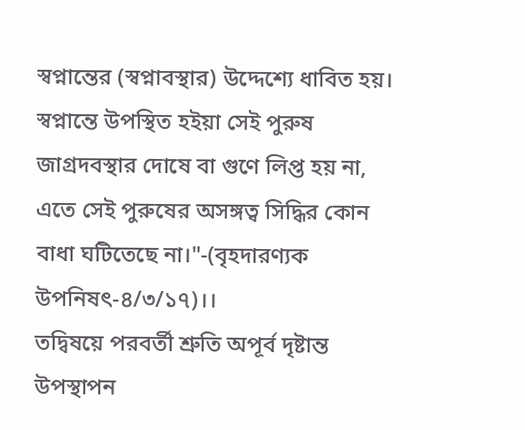স্বপ্নান্তের (স্বপ্নাবস্থার) উদ্দেশ্যে ধাবিত হয়। স্বপ্নান্তে উপস্থিত হইয়া সেই পুরুষ জাগ্রদবস্থার দোষে বা গুণে লিপ্ত হয় না, এতে সেই পুরুষের অসঙ্গত্ব সিদ্ধির কোন বাধা ঘটিতেছে না।"-(বৃহদারণ্যক উপনিষৎ-৪/৩/১৭)।।
তদ্বিষয়ে পরবর্তী শ্রুতি অপূর্ব দৃষ্টান্ত উপস্থাপন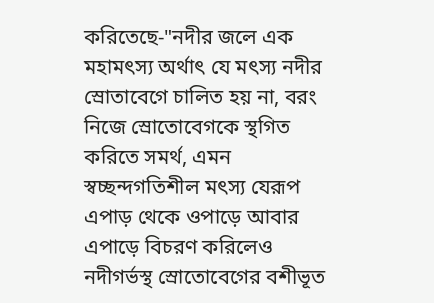করিতেছে-"নদীর জলে এক মহামৎস্য অর্থাৎ যে মৎস্য নদীর স্রোতাবেগে চালিত হয় না, বরং নিজে স্রোতোবেগকে স্থগিত করিতে সমর্থ, এমন স্বচ্ছন্দগতিশীল মৎস্য যেরূপ এপাড় থেকে ওপাড়ে আবার এপাড়ে বিচরণ করিলেও নদীগর্ভস্থ স্রোতোবেগের বশীভূত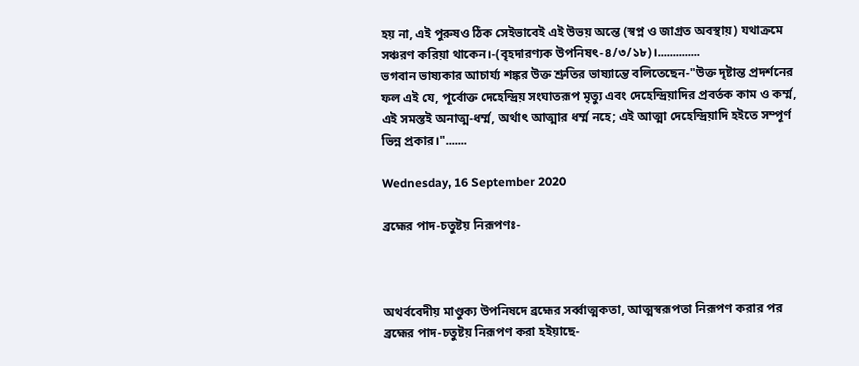হয় না, এই পুরুষও ঠিক সেইভাবেই এই উভয় অন্তে (স্বপ্ন ও জাগ্রত অবস্থায়) যথাক্রমে সঞ্চরণ করিয়া থাকেন।-(বৃহদারণ্যক উপনিষৎ-৪/৩/১৮)।..............
ভগবান ভাষ্যকার আচার্য্য শঙ্কর উক্ত শ্রুতির ভাষ্যান্তে বলিতেছেন-"উক্ত দৃষ্টান্ত প্রদর্শনের ফল এই যে, পূর্বোক্ত দেহেন্দ্রিয় সংঘাতরূপ মৃত্যু এবং দেহেন্দ্রিয়াদির প্রবর্তক কাম ও কর্ম্ম, এই সমস্তই অনাত্ম-ধর্ম্ম, অর্থাৎ আত্মার ধর্ম্ম নহে; এই আত্মা দেহেন্দ্রিয়াদি হইতে সম্পূর্ণ ভিন্ন প্রকার।".......

Wednesday, 16 September 2020

ব্রহ্মের পাদ-চতুষ্টয় নিরূপণঃ-



অথর্ববেদীয় মাণ্ডুক্য উপনিষদে ব্রহ্মের সর্ব্বাত্মকতা, আত্মস্বরূপতা নিরূপণ করার পর ব্রহ্মের পাদ-চতুষ্টয় নিরূপণ করা হইয়াছে-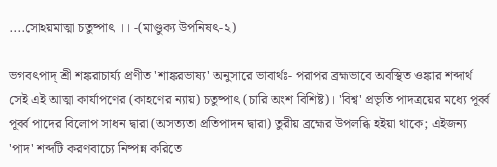....সোঽয়মাত্মা চতুষ্পাৎ ।। -(মাণ্ডুক্য উপনিষৎ-২)

ভগবৎপাদ্ শ্রী শঙ্করাচার্য্য প্রণীত 'শাঙ্করভাষ্য' অনুসারে ভাবার্থঃ- পরাপর ব্রহ্মভাবে অবস্থিত ওঙ্কার শব্দার্থ সেই এই আত্মা কার্যাপণের (কাহণের ন্যায়) চতুষ্পাৎ (চারি অংশ বিশিষ্ট)। 'বিশ্ব' প্রভৃতি পাদত্রয়ের মধ্যে পূর্ব্ব পূর্ব্ব পাদের বিলোপ সাধন দ্বারা (অসত্যতা প্রতিপাদন দ্বারা) তুরীয় ব্রহ্মের উপলব্ধি হইয়া থাকে; এইজন্য 'পাদ' শব্দটি করণবাচ্যে নিষ্পন্ন করিতে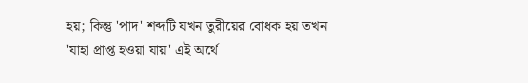হয়; কিন্তু 'পাদ' শব্দটি যখন তুরীয়ের বোধক হয় তখন 'যাহা প্রাপ্ত হওয়া যায়' এই অর্থে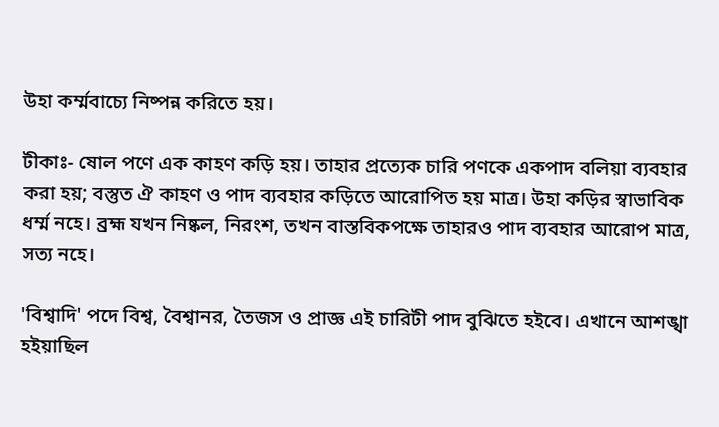উহা কর্ম্মবাচ্যে নিষ্পন্ন করিতে হয়।

টীকাঃ- ষোল পণে এক কাহণ কড়ি হয়। তাহার প্রত্যেক চারি পণকে একপাদ বলিয়া ব্যবহার করা হয়; বস্তুত ঐ কাহণ ও পাদ ব্যবহার কড়িতে আরোপিত হয় মাত্র। উহা কড়ির স্বাভাবিক ধর্ম্ম নহে। ব্রহ্ম যখন নিষ্কল, নিরংশ, তখন বাস্তবিকপক্ষে তাহারও পাদ ব্যবহার আরোপ মাত্র, সত্য নহে।

'বিশ্বাদি' পদে বিশ্ব, বৈশ্বানর, তৈজস ও প্রাজ্ঞ এই চারিটী পাদ বুঝিতে হইবে। এখানে আশঙ্খা হইয়াছিল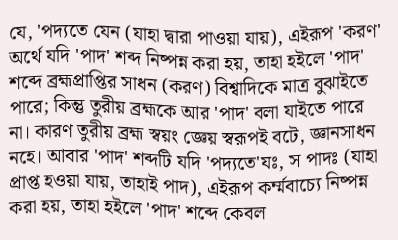যে, 'পদ্যতে যেন (যাহা দ্বারা পাওয়া যায়), এইরূপ 'করণ' অর্থে যদি 'পাদ' শব্দ নিষ্পন্ন করা হয়, তাহা হইলে 'পাদ' শব্দে ব্রহ্মপ্রাপ্তির সাধন (করণ) বিশ্বাদিকে মাত্র বুঝাইতে পারে; কিন্তু তুরীয় ব্রহ্মকে আর 'পাদ' বলা যাইতে পারে না। কারণ তুরীয় ব্রহ্ম স্বয়ং জ্ঞেয় স্বরূপই বটে, জ্ঞানসাধন নহে। আবার 'পাদ' শব্দটি যদি 'পদ্যতে'যঃ, স পাদঃ (যাহা প্রাপ্ত হওয়া যায়, তাহাই পাদ), এইরূপ কর্ম্মবাচ্যে নিষ্পন্ন করা হয়, তাহা হইলে 'পাদ' শব্দে কেবল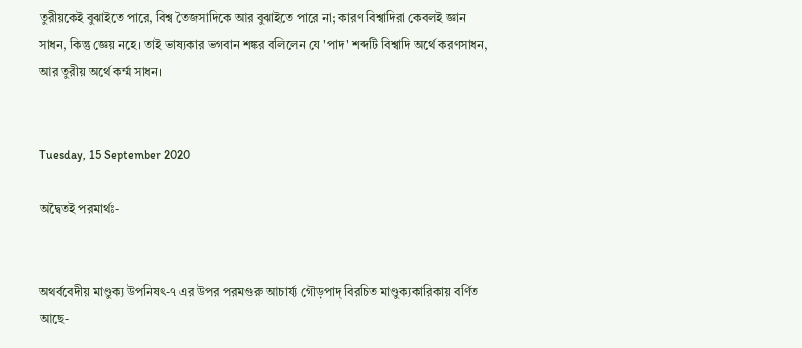তুরীয়কেই বুঝাইতে পারে, বিশ্ব তৈজসাদিকে আর বুঝাইতে পারে না; কারণ বিশ্বাদিরা কেবলই জ্ঞান সাধন, কিন্তু জ্ঞেয় নহে। তাই ভাষ্যকার ভগবান শঙ্কর বলিলেন যে 'পাদ' শব্দটি বিশ্বাদি অর্থে করণসাধন, আর তুরীয় অর্থে কর্ম্ম সাধন।


Tuesday, 15 September 2020

অদ্বৈতই পরমার্থঃ-


অথর্ববেদীয় মাণ্ডুক্য উপনিষৎ-৭ এর উপর পরমগুরু আচার্য্য গৌড়পাদ্ বিরচিত মাণ্ডুক্যকারিকায় বর্ণিত আছে-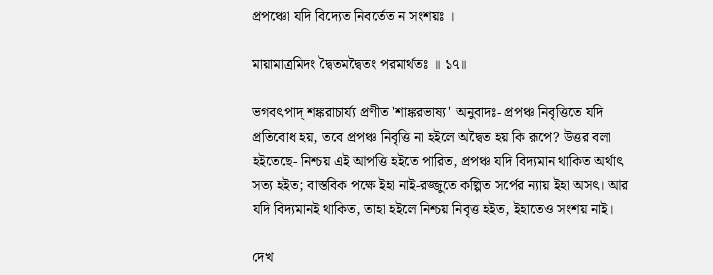প্রপঞ্চো যদি বিদ্যেত নিবর্তেত ন সংশয়ঃ ।

মায়ামাত্রমিদং দ্বৈতমদ্বৈতং পরমার্থতঃ ॥ ১৭॥

ভগবৎপাদ্ শঙ্করাচার্য্য প্রণীত 'শাঙ্করভাষ্য' অনুবাদঃ- প্রপঞ্চ নিবৃত্তিতে যদি প্রতিবোধ হয়, তবে প্রপঞ্চ নিবৃত্তি না হইলে অদ্বৈত হয় কি রূপে? উত্তর বলা হইতেছে- নিশ্চয় এই আপত্তি হইতে পারিত, প্রপঞ্চ যদি বিদ্যমান থাকিত অর্থাৎ সত্য হইত; বাস্তবিক পক্ষে ইহা নাই-রজ্জুতে কল্পিত সর্পের ন্যায় ইহা অসৎ। আর যদি বিদ্যমানই থাকিত, তাহা হইলে নিশ্চয় নিবৃত্ত হইত, ইহাতেও সংশয় নাই।

দেখ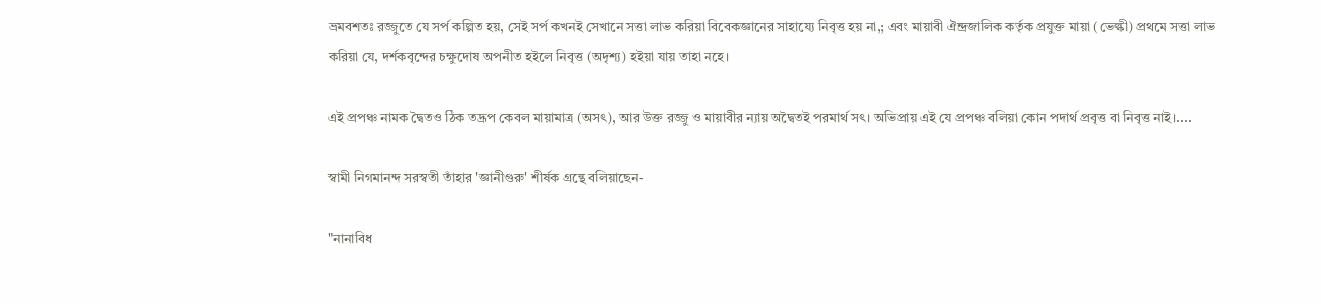ভ্রমবশতঃ রজ্জুতে যে সর্প কল্পিত হয়, সেই সর্প কখনই সেখানে সত্তা লাভ করিয়া বিবেকজ্ঞানের সাহায্যে নিবৃত্ত হয় না,; এবং মায়াবী ঐন্দ্রজালিক কর্তৃক প্রযুক্ত মায়া (ভেল্কী) প্রথমে সত্তা লাভ করিয়া যে, দর্শকবৃন্দের চক্ষুদোষ অপনীত হইলে নিবৃত্ত (অদৃশ্য) হইয়া যায় তাহা নহে।

এই প্রপঞ্চ নামক দ্বৈতও ঠিক তদ্রূপ কেবল মায়ামাত্র (অসৎ), আর উক্ত রজ্জু ও মায়াবীর ন্যায় অদ্বৈতই পরমার্থ সৎ। অভিপ্রায় এই যে প্রপঞ্চ বলিয়া কোন পদার্থ প্রবৃত্ত বা নিবৃত্ত নাই।....

স্বামী নিগমানন্দ সরস্বতী তাঁহার 'জ্ঞানীগুরু' শীর্ষক গ্রন্থে বলিয়াছেন-

"নানাবিধ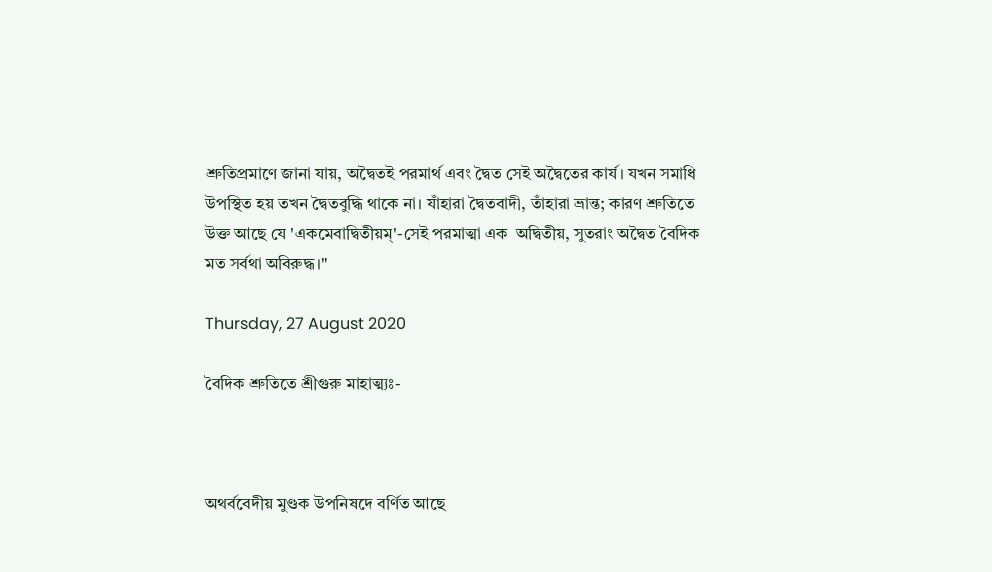শ্রুতিপ্রমাণে জানা যায়, অদ্বৈতই পরমার্থ এবং দ্বৈত সেই অদ্বৈতের কার্য। যখন সমাধি উপস্থিত হয় তখন দ্বৈতবুদ্ধি থাকে না। যাঁহারা দ্বৈতবাদী, তাঁহারা ভ্রান্ত; কারণ শ্রুতিতে উক্ত আছে যে 'একমেবাদ্বিতীয়ম্'-সেই পরমাত্মা এক  অদ্বিতীয়, সুতরাং অদ্বৈত বৈদিক মত সর্বথা অবিরুদ্ধ।"

Thursday, 27 August 2020

বৈদিক শ্রুতিতে শ্রীগুরু মাহাত্ম্যঃ-



অথর্ববেদীয় মুণ্ডক উপনিষদে বর্ণিত আছে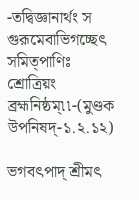-তদ্বিজ্ঞানার্থং স গুরূমেবাভিগচ্ছেৎ সমিত্পাণিঃ শ্রোত্রিয়ং ব্রহ্মনিষ্ঠম্৷৷-(মুণ্ডক উপনিষদ্-১.২.১২)

ভগবৎপাদ্ শ্রীমৎ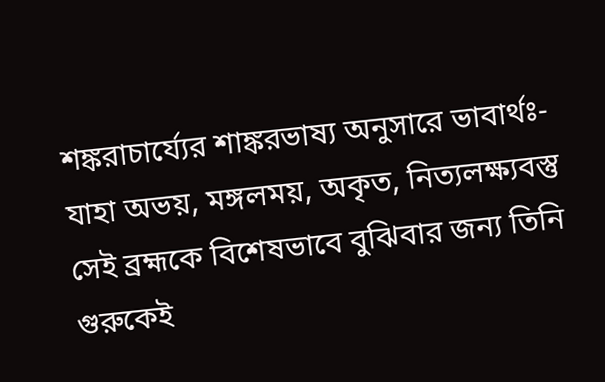শঙ্করাচার্য্যের শাঙ্করভাষ্য অনুসারে ভাবার্থঃ-
যাহা অভয়, মঙ্গলময়, অকৃত, নিত্যলক্ষ্যবস্তু সেই ব্রহ্মকে বিশেষভাবে বুঝিবার জন্য তিনি গুরুকেই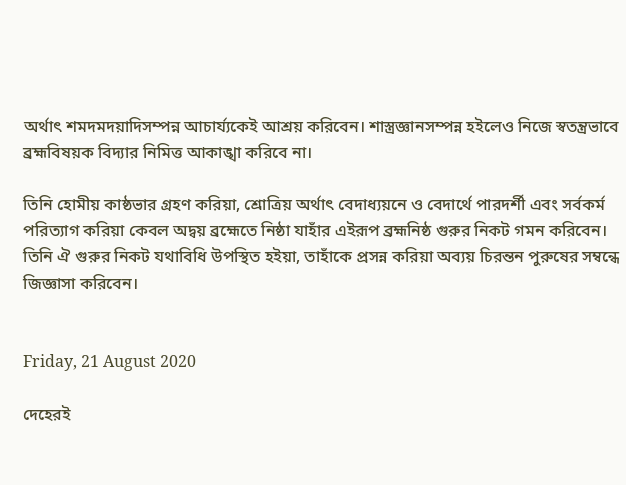অর্থাৎ শমদমদয়াদিসম্পন্ন আচার্য্যকেই আশ্রয় করিবেন। শাস্ত্রজ্ঞানসম্পন্ন হইলেও নিজে স্বতন্ত্রভাবে ব্রহ্মবিষয়ক বিদ্যার নিমিত্ত আকাঙ্খা করিবে না।

তিনি হোমীয় কাষ্ঠভার গ্রহণ করিয়া, শ্রোত্রিয় অর্থাৎ বেদাধ্যয়নে ও বেদার্থে পারদর্শী এবং সর্বকর্ম পরিত্যাগ করিয়া কেবল অদ্বয় ব্রহ্মেতে নিষ্ঠা যাহাঁর এইরূপ ব্রহ্মনিষ্ঠ গুরুর নিকট গমন করিবেন। তিনি ঐ গুরুর নিকট যথাবিধি উপস্থিত হইয়া, তাহাঁকে প্রসন্ন করিয়া অব্যয় চিরন্তন পুরুষের সম্বন্ধে জিজ্ঞাসা করিবেন।


Friday, 21 August 2020

দেহেরই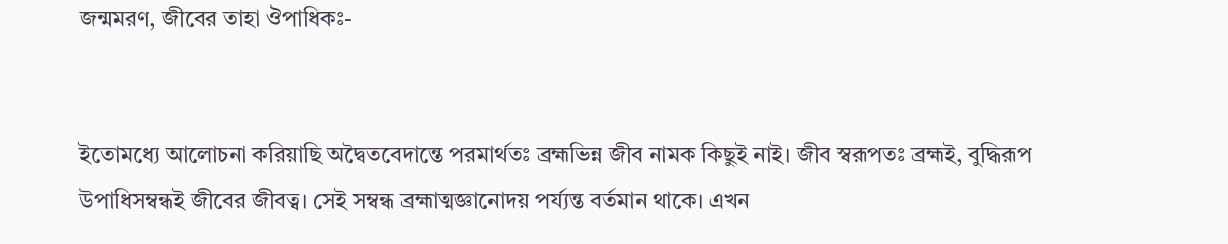জন্মমরণ, জীবের তাহা ঔপাধিকঃ-


ইতোমধ্যে আলোচনা করিয়াছি অদ্বৈতবেদান্তে পরমার্থতঃ ব্রহ্মভিন্ন জীব নামক কিছুই নাই। জীব স্বরূপতঃ ব্রহ্মই, বুদ্ধিরূপ উপাধিসম্বন্ধই জীবের জীবত্ব। সেই সম্বন্ধ ব্রহ্মাত্মজ্ঞানোদয় পর্য্যন্ত বর্তমান থাকে। এখন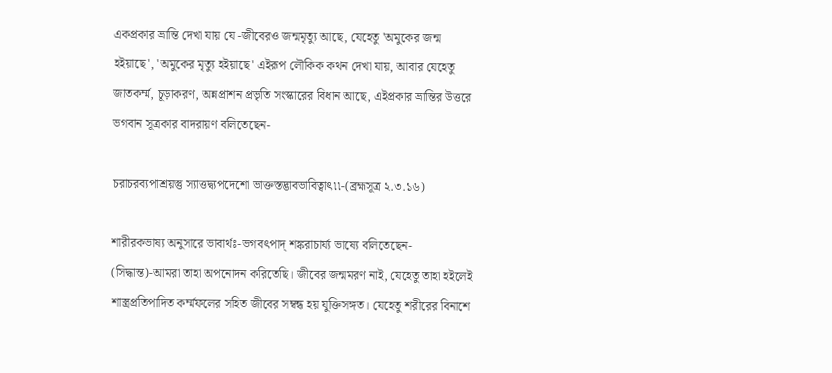একপ্রকার ভ্রান্তি দেখা যায় যে -জীবেরও জন্মমৃত্যু আছে, যেহেতু 'অমুকের জন্ম হইয়াছে', 'অমুকের মৃত্যু হইয়াছে' এইরূপ লৌকিক কথন দেখা যায়, আবার যেহেতু জাতকর্ম্ম, চূড়াকরণ, অন্নপ্রাশন প্রভৃতি সংস্কারের বিধান আছে, এইপ্রকার ভ্রান্তির উত্তরে ভগবান সূত্রকার বাদরায়ণ বলিতেছেন-

চরাচরব্যপাশ্রয়স্তু স্যাত্তদ্ব্যপদেশো ভাক্তস্তদ্ভাবভাবিত্বাৎ৷৷-(ব্রহ্মসূত্র ২.৩.১৬)

শারীরকভাষ্য অনুসারে ভাবার্থঃ-ভগবৎপাদ্ শঙ্করাচার্য্য ভাষ্যে বলিতেছেন-
(সিদ্ধান্ত)-আমরা তাহা অপনোদন করিতেছি। জীবের জন্মমরণ নাই, যেহেতু তাহা হইলেই শাস্ত্রপ্রতিপাদিত কর্ম্মফলের সহিত জীবের সম্বন্ধ হয় যুক্তিসঙ্গত। যেহেতু শরীরের বিনাশে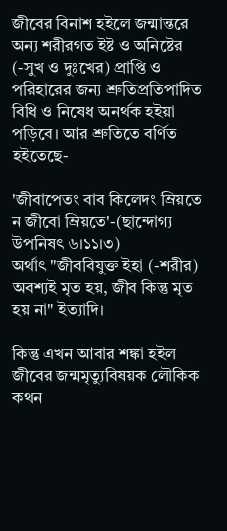জীবের বিনাশ হইলে জন্মান্তরে অন্য শরীরগত ইষ্ট ও অনিষ্টের (-সুখ ও দুঃখের) প্রাপ্তি ও পরিহারের জন্য শ্রুতিপ্রতিপাদিত বিধি ও নিষেধ অনর্থক হইয়া পড়িবে। আর শ্রুতিতে বর্ণিত হইতেছে-

'জীবাপেতং বাব কিলেদং ম্রিয়তে ন জীবো ম্রিয়তে'-(ছান্দোগ্য উপনিষৎ ৬।১১।৩)
অর্থাৎ "জীববিযুক্ত ইহা (-শরীর) অবশ্যই মৃত হয়, জীব কিন্তু মৃত হয় না" ইত্যাদি।

কিন্তু এখন আবার শঙ্কা হইল জীবের জন্মমৃত্যুবিষয়ক লৌকিক কথন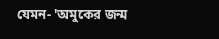যেমন- 'অমুকের জন্ম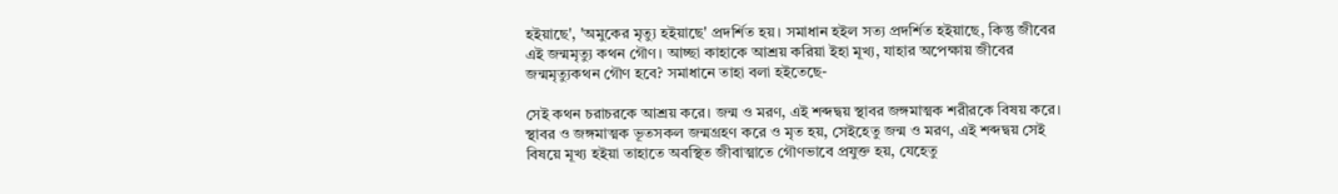হইয়াছে', 'অমুকের মৃত্যু হইয়াছে' প্রদর্শিত হয়। সমাধান হইল সত্য প্রদর্শিত হইয়াছে, কিন্তু জীবের এই জন্মমৃত্যু কথন গৌণ। আচ্ছা কাহাকে আশ্রয় করিয়া ইহা মূখ্য, যাহার অপেক্ষায় জীবের জন্মমৃত্যুকথন গৌণ হবে? সমাধানে তাহা বলা হইতেছে-

সেই কথন চরাচরকে আশ্রয় করে। জন্ম ও মরণ, এই শব্দদ্বয় স্থাবর জঙ্গমাত্মক শরীরকে বিষয় করে। স্থাবর ও জঙ্গমাত্মক ভূতসকল জন্মগ্রহণ করে ও মৃত হয়, সেইহেতু জন্ম ও মরণ, এই শব্দদ্বয় সেই বিষয়ে মূখ্য হইয়া তাহাতে অবস্থিত জীবাত্মাতে গৌণভাবে প্রযুক্ত হয়, যেহেতু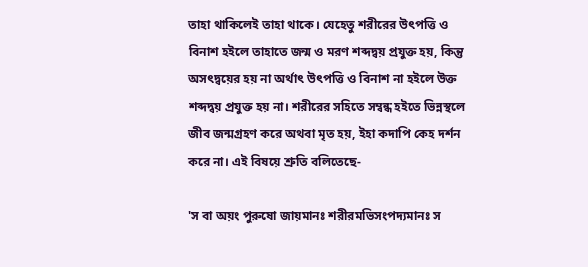তাহা থাকিলেই তাহা থাকে। যেহেতু শরীরের উৎপত্তি ও বিনাশ হইলে তাহাতে জন্ম ও মরণ শব্দদ্বয় প্রযুক্ত হয়, কিন্তু অসৎদ্বয়ের হয় না অর্থাৎ উৎপত্তি ও বিনাশ না হইলে উক্ত শব্দদ্বয় প্রযুক্ত হয় না। শরীরের সহিতে সম্বন্ধ হইতে ভিন্নস্থলে জীব জন্মগ্রহণ করে অথবা মৃত হয়, ইহা কদাপি কেহ দর্শন করে না। এই বিষয়ে শ্রুতি বলিতেছে-

'স বা অয়ং পুরুষো জায়মানঃ শরীরমভিসংপদ্যমানঃ স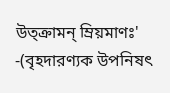উত্ক্রামন্ ম্রিয়মাণঃ' -(বৃহদারণ্যক উপনিষৎ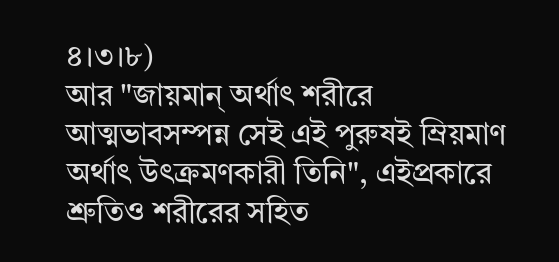৪।৩।৮)
আর "জায়মান্ অর্থাৎ শরীরে আত্মভাবসম্পন্ন সেই এই পুরুষই ম্রিয়মাণ অর্থাৎ উৎক্রমণকারী তিনি", এইপ্রকারে শ্রুতিও শরীরের সহিত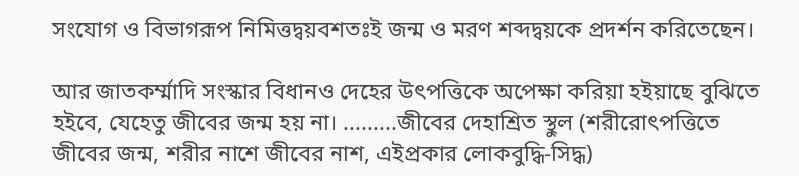সংযোগ ও বিভাগরূপ নিমিত্তদ্বয়বশতঃই জন্ম ও মরণ শব্দদ্বয়কে প্রদর্শন করিতেছেন।

আর জাতকর্ম্মাদি সংস্কার বিধানও দেহের উৎপত্তিকে অপেক্ষা করিয়া হইয়াছে বুঝিতে হইবে, যেহেতু জীবের জন্ম হয় না। .........জীবের দেহাশ্রিত স্থুল (শরীরোৎপত্তিতে জীবের জন্ম, শরীর নাশে জীবের নাশ, এইপ্রকার লোকবুদ্ধি-সিদ্ধ)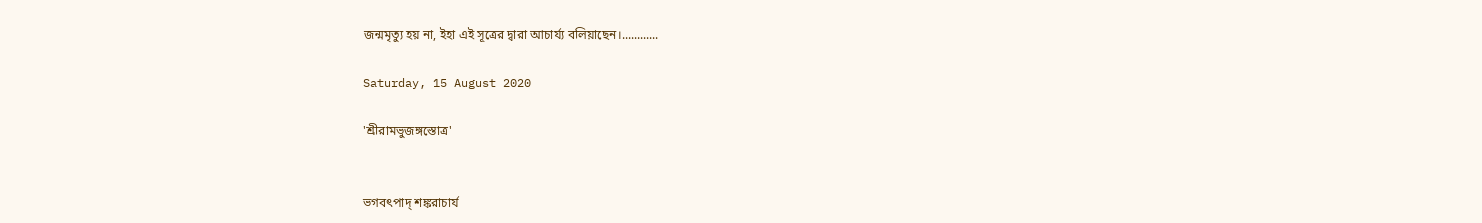জন্মমৃত্যু হয় না, ইহা এই সূত্রের দ্বারা আচার্য্য বলিয়াছেন।............

Saturday, 15 August 2020

'শ্রীরামভুজঙ্গস্তোত্র'


ভগবৎপাদ্ শঙ্করাচার্য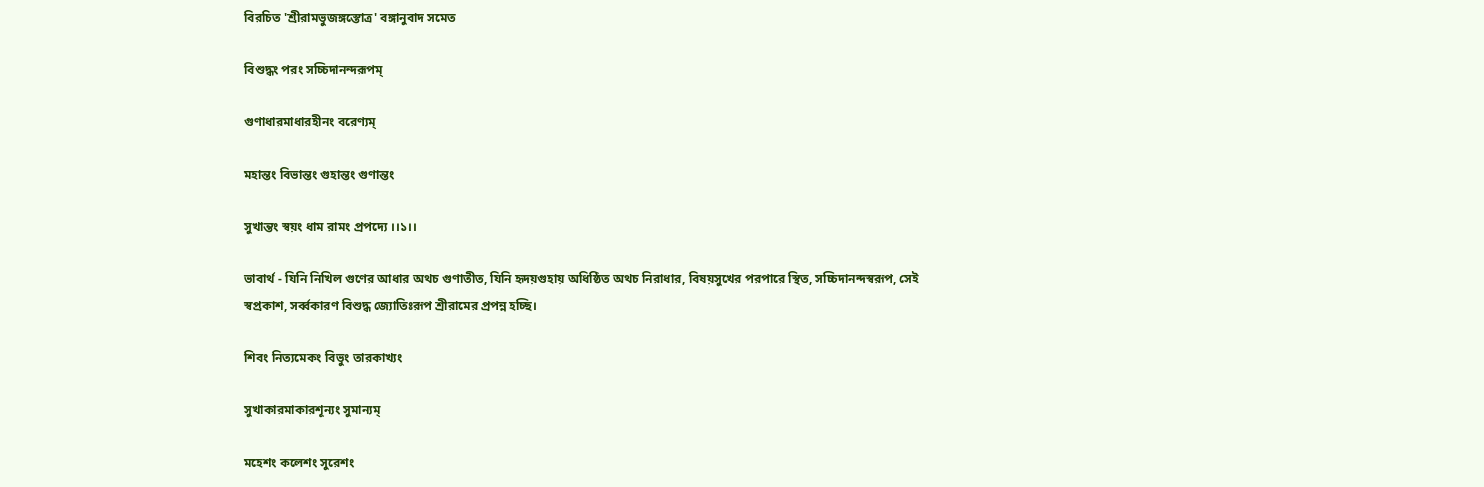বিরচিত 'শ্রীরামভুজঙ্গস্তোত্র' বঙ্গানুবাদ সমেত

বিশুদ্ধং পরং সচ্চিদানন্দরূপম্

গুণাধারমাধারহীনং বরেণ্যম্

মহান্তং বিভান্তং গুহান্তং গুণান্তং

সুখান্তং স্বয়ং ধাম রামং প্রপদ্যে ।।১।।

ভাবার্থ - যিনি নিখিল গুণের আধার অথচ গুণাতীত, যিনি হৃদয়গুহায় অধিষ্ঠিত অথচ নিরাধার, বিষয়সুখের পরপারে স্থিত, সচ্চিদানন্দস্বরূপ, সেই স্বপ্রকাশ, সর্ব্বকারণ বিশুদ্ধ জ্যোতিঃরূপ শ্রীরামের প্রপন্ন হচ্ছি।

শিবং নিত্যমেকং বিভুং তারকাখ্যং

সুখাকারমাকারশূন্যং সুমান্যম্

মহেশং কলেশং সুরেশং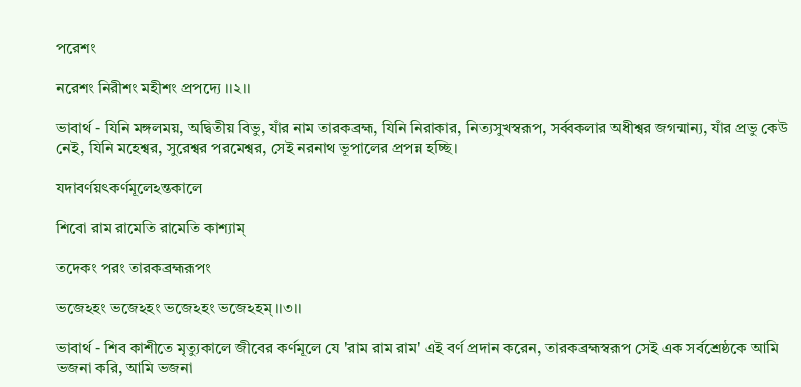পরেশং

নরেশং নিরীশং মহীশং প্রপদ্যে ।।২।।

ভাবার্থ - যিনি মঙ্গলময়, অদ্বিতীয় বিভু, যাঁর নাম তারকব্রহ্ম, যিনি নিরাকার, নিত্যসুখস্বরূপ, সর্ব্বকলার অধীশ্বর জগন্মান্য, যাঁর প্রভু কেউ নেই, যিনি মহেশ্বর, সুরেশ্বর পরমেশ্বর, সেই নরনাথ ভূপালের প্রপন্ন হচ্ছি।

যদাবর্ণয়ৎকর্ণমূলেঽন্তকালে

শিবো রাম রামেতি রামেতি কাশ্যাম্

তদেকং পরং তারকব্রহ্মরূপং

ভজেঽহং ভজেঽহং ভজেঽহং ভজেঽহম্ ।।৩।।

ভাবার্থ - শিব কাশীতে মৃত্যুকালে জীবের কর্ণমূলে যে 'রাম রাম রাম' এই বর্ণ প্রদান করেন, তারকব্রহ্মস্বরূপ সেই এক সর্বশ্রেষ্ঠকে আমি ভজনা করি, আমি ভজনা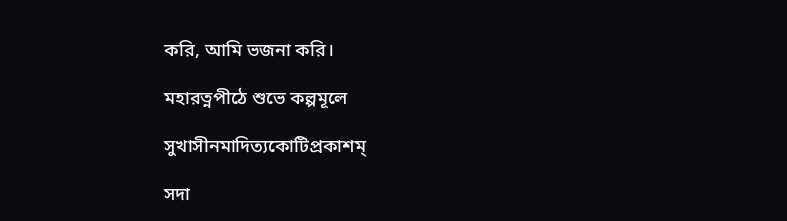করি, আমি ভজনা করি।

মহারত্নপীঠে শুভে কল্পমূলে

সুখাসীনমাদিত্যকোটিপ্রকাশম্

সদা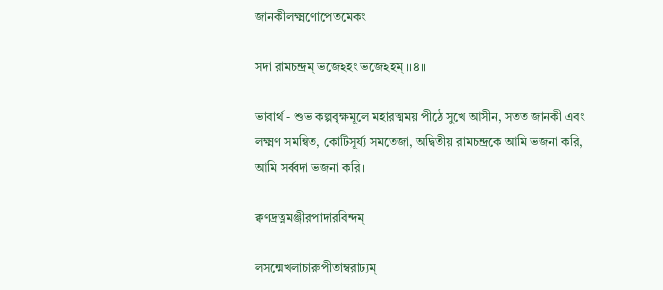জানকীলক্ষ্মণোপেতমেকং

সদা রামচন্দ্রম্ ভজেঽহং ভজেঽহম্ ।।৪।।

ভাবার্থ - শুভ কল্পবৃক্ষমূলে মহারত্মময় পীঠে সুখে আসীন, সতত জানকী এবং লক্ষ্মণ সমন্বিত, কোটিসূর্য্য সমতেজা, অদ্বিতীয় রামচন্দ্রকে আমি ভজনা করি, আমি সর্ব্বদা ভজনা করি।

ক্বণদ্রত্নমঞ্জীরপাদারবিন্দম্

লসন্মেখলাচারুপীতাম্বরাঢ্যম্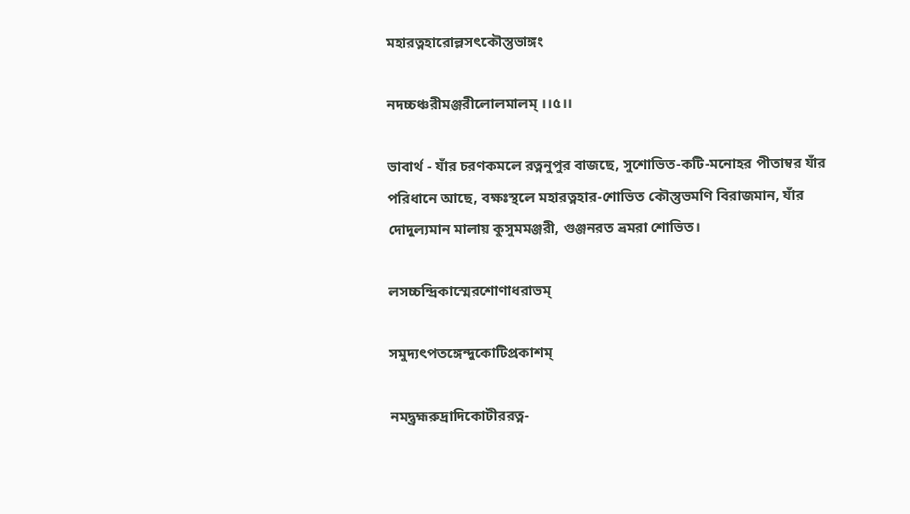মহারত্নহারোল্লসৎকৌস্তুভাঙ্গং

নদচ্চঞ্চরীমঞ্জরীলোলমালম্ ।।৫।।

ভাবার্থ - যাঁর চরণকমলে রত্ননুপুর বাজছে, সুশোভিত-কটি-মনোহর পীতাম্বর যাঁর পরিধানে আছে, বক্ষঃস্থলে মহারত্নহার-শোভিত কৌস্তুভমণি বিরাজমান, যাঁর দোদুল্যমান মালায় কুসুমমঞ্জরী, গুঞ্জনরত ভ্রমরা শোভিত।

লসচ্চন্দ্রিকাস্মেরশোণাধরাভম্

সমুদ্যৎপতঙ্গেন্দুকোটিপ্রকাশম্

নমদ্ব্রহ্মরুদ্রাদিকোটীররত্ন-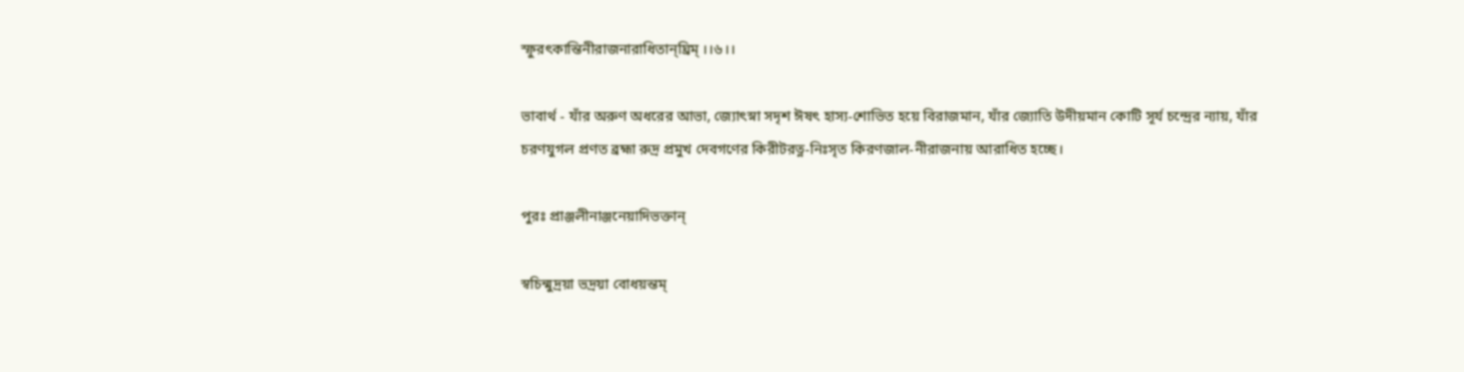স্ফুরৎকান্তিনীরাজনারাধিতান্ঘ্রিম্ ।।৬।।

ভাবার্থ - যাঁর অরুণ অধরের আভা, জ্যোৎস্না সদৃশ ঈষৎ হাস্য-শোভিত হয়ে বিরাজমান, যাঁর জ্যোতি উদীয়মান কোটি সূর্য চন্দ্রের ন্যায়, যাঁর চরণযুগল প্রণত ব্রহ্মা রুদ্র প্রমুখ দেবগণের কিরীটরত্ন-নিঃসৃত কিরণজাল-নীরাজনায় আরাধিত হচ্ছে।

পুরঃ প্রাঞ্জলীনাঞ্জনেয়াদিভক্তান্

স্বচিন্মুদ্রয়া ভদ্রয়া বোধয়ন্তম্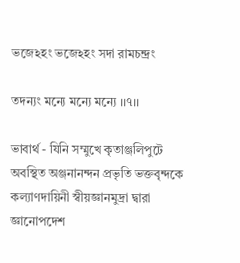ভজেঽহং ভজেঽহং সদা রামচন্দ্রং

তদন্যং মন্যে মন্যে মন্যে ।।৭।।

ভাবার্থ - যিনি সম্মুখে কৃতাঞ্জলিপুটে অবস্থিত অঞ্জনানন্দন প্রভৃতি ভক্তবৃন্দকে কল্যাণদায়িনী স্বীয়জ্ঞানমুদ্রা দ্বারা জ্ঞানোপদেশ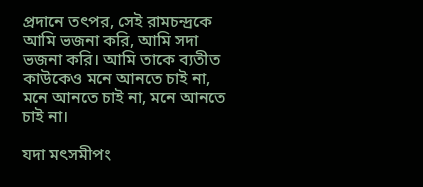প্রদানে তৎপর, সেই রামচন্দ্রকে আমি ভজনা করি, আমি সদা ভজনা করি। আমি তাকে ব্যতীত কাউকেও মনে আনতে চাই না, মনে আনতে চাই না, মনে আনতে চাই না।

যদা মৎসমীপং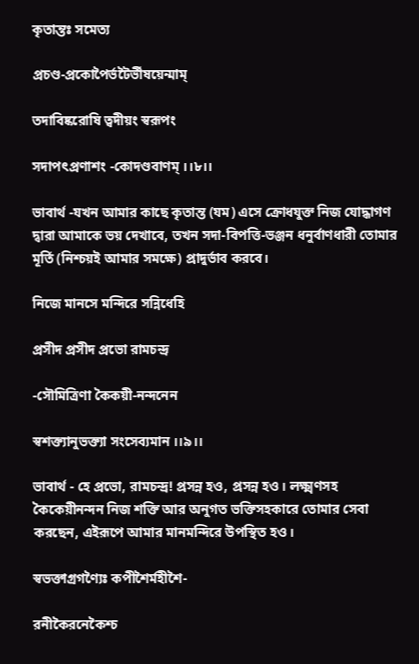কৃতান্তঃ সমেত্য

প্রচণ্ড-প্রকোপৈর্ভটৈর্ভীষয়েন্মাম্

তদাবিষ্করোষি ত্বদীয়ং স্বরূপং

সদাপৎপ্রণাশং -কোদণ্ডবাণম্ ।।৮।।

ভাবার্থ -যখন আমার কাছে কৃতান্ত (যম) এসে ক্রোধযুক্ত নিজ যোদ্ধাগণ দ্বারা আমাকে ভয় দেখাবে, তখন সদা-বিপত্তি-ভঞ্জন ধনুর্বাণধারী তোমার মূর্তি (নিশ্চয়ই আমার সমক্ষে) প্রাদুর্ভাব করবে।

নিজে মানসে মন্দিরে সন্নিধেহি

প্রসীদ প্রসীদ প্রভো রামচন্দ্র

-সৌমিত্রিণা কৈকয়ী-নন্দনেন

স্বশক্ত্যানুভক্ত্যা সংসেব্যমান ।।৯।।

ভাবার্থ - হে প্রভো, রামচন্দ্র! প্রসন্ন হও, প্রসন্ন হও। লক্ষ্মণসহ কৈকেয়ীনন্দন নিজ শক্তি আর অনুগত ভক্তিসহকারে তোমার সেবা করছেন, এইরূপে আমার মানমন্দিরে উপস্থিত হও।

স্বভক্তাগ্রগণ্যৈঃ কপীশৈর্মহীশৈ-

রনীকৈরনেকৈশ্চ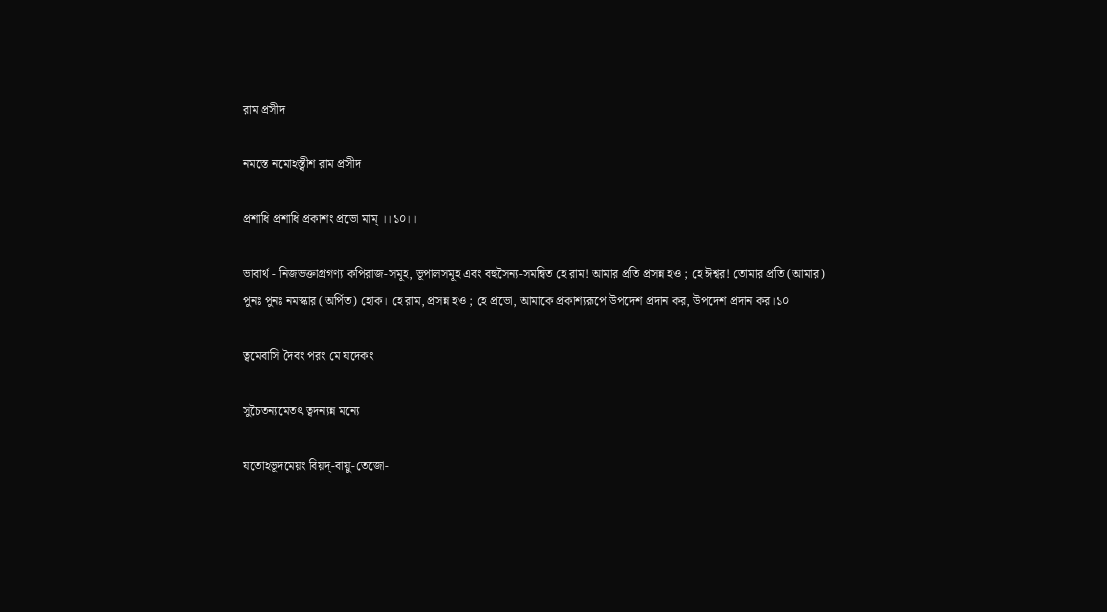রাম প্রসীদ

নমস্তে নমোঽস্ত্বীশ রাম প্রসীদ

প্রশাধি প্রশাধি প্রকাশং প্রভো মাম্ ।।১০।।

ভাবার্থ - নিজভক্তাগ্রগণ্য কপিরাজ-সমূহ, ভূপালসমূহ এবং বহুসৈন্য-সমন্বিত হে রাম! আমার প্রতি প্রসন্ন হও ; হে ঈশ্বর! তোমার প্রতি (আমার) পুনঃ পুনঃ নমস্কার (অর্পিত) হোক। হে রাম, প্রসন্ন হও ; হে প্রভো, আমাকে প্রকাশ্যরূপে উপদেশ প্রদান কর, উপদেশ প্রদান কর।১০

ত্বমেবাসি দৈবং পরং মে যদেকং

সুচৈতন্যমেতৎ ত্বদন্যন্ন মন্যে

যতোঽভূদমেয়ং বিয়দ্-বায়ু-তেজো-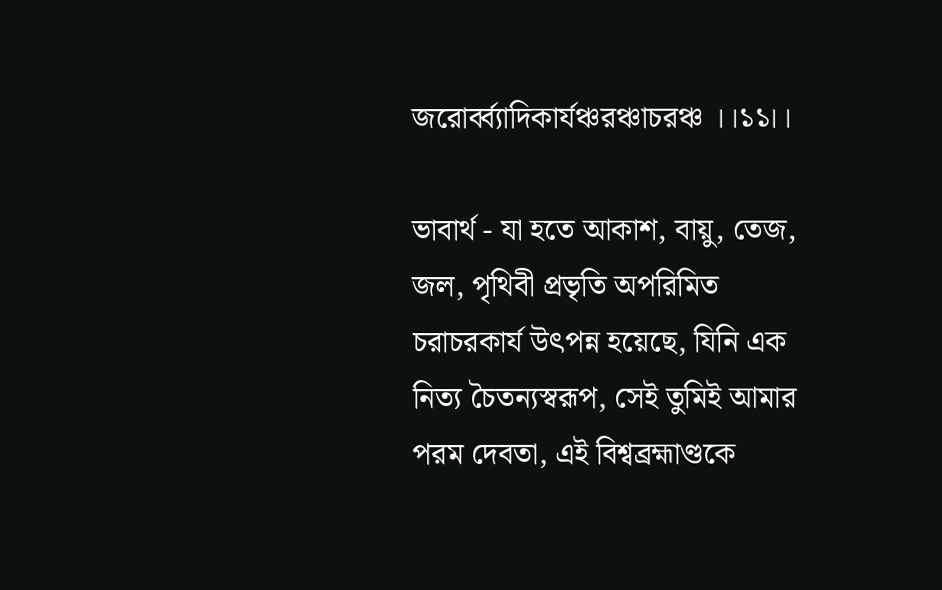জরোর্ব্ব্যাদিকার্যঞ্চরঞ্চাচরঞ্চ ।।১১।।

ভাবার্থ - যা হতে আকাশ, বায়ু, তেজ, জল, পৃথিবী প্রভৃতি অপরিমিত চরাচরকার্য উৎপন্ন হয়েছে, যিনি এক নিত্য চৈতন্যস্বরূপ, সেই তুমিই আমার পরম দেবতা, এই বিশ্বব্রহ্মাণ্ডকে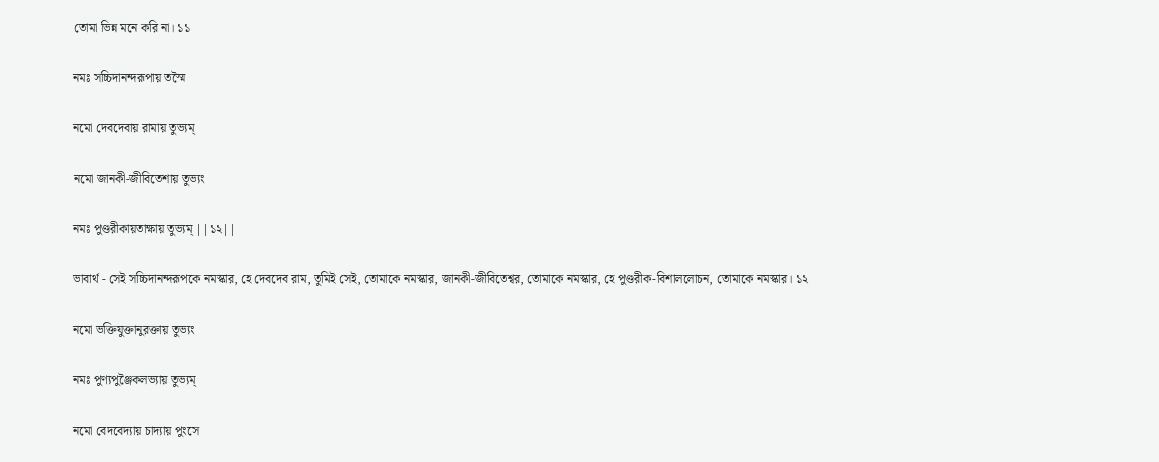তোমা ভিন্ন মনে করি না। ১১

নমঃ সচ্চিদানন্দরূপায় তস্মৈ

নমো দেবদেবায় রামায় তুভ্যম্

নমো জানকী-জীবিতেশায় তুভ্যং

নমঃ পুণ্ডরীকায়তাক্ষায় তুভ্যম্ ||১২||

ভাবার্থ - সেই সচ্চিদানন্দরূপকে নমস্কার, হে দেবদেব রাম, তুমিই সেই, তোমাকে নমস্কার, জানকী-জীবিতেশ্বর, তোমাকে নমস্কার, হে পুণ্ডরীক-বিশাললোচন, তোমাকে নমস্কার। ১২

নমো ভক্তিযুক্তানুরক্তায় তুভ্যং

নমঃ পুণ্যপুঞ্জৈকলভ্যায় তুভ্যম্

নমো বেদবেদ্যায় চাদ্যায় পুংসে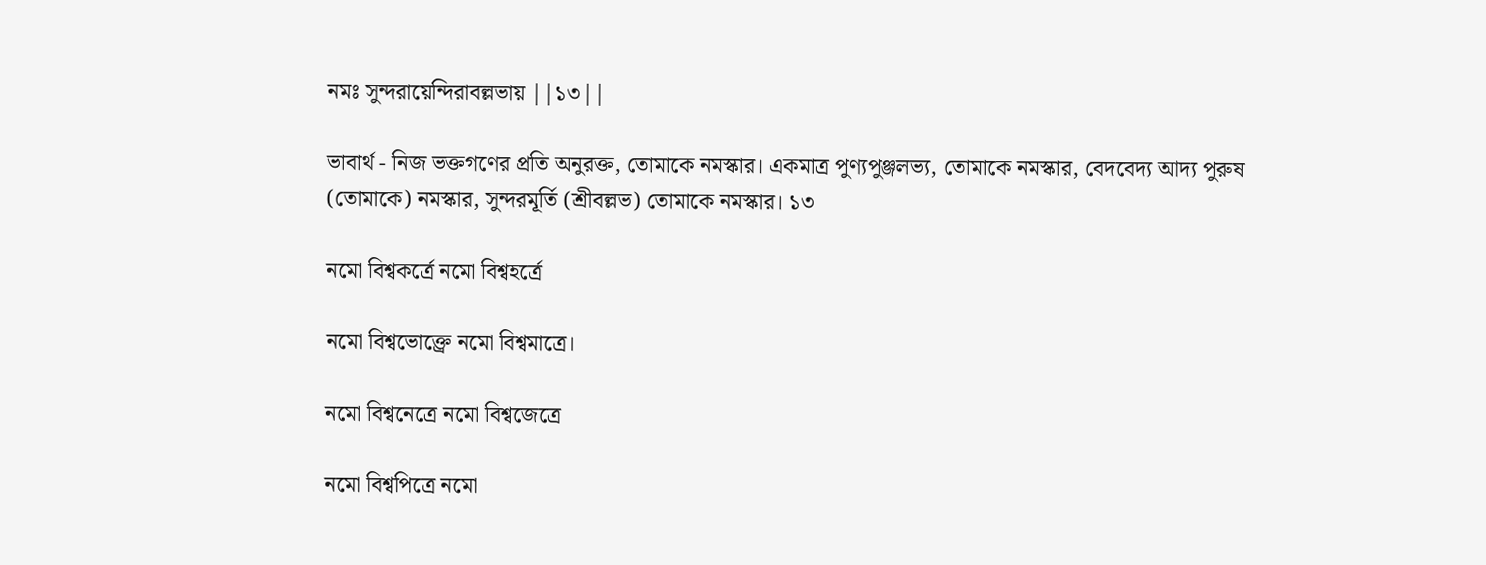নমঃ সুন্দরায়েন্দিরাবল্লভায় ||১৩||

ভাবার্থ - নিজ ভক্তগণের প্রতি অনুরক্ত, তোমাকে নমস্কার। একমাত্র পুণ্যপুঞ্জলভ্য, তোমাকে নমস্কার, বেদবেদ্য আদ্য পুরুষ (তোমাকে) নমস্কার, সুন্দরমূর্তি (শ্রীবল্লভ) তোমাকে নমস্কার। ১৩

নমো বিশ্বকর্ত্রে নমো বিশ্বহর্ত্রে

নমো বিশ্বভোক্ত্রে নমো বিশ্বমাত্রে।

নমো বিশ্বনেত্রে নমো বিশ্বজেত্রে

নমো বিশ্বপিত্রে নমো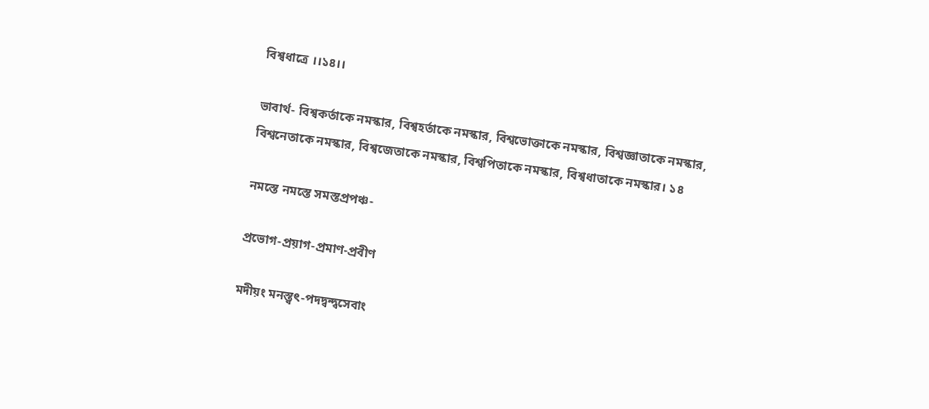বিশ্বধাত্রে ।।১৪।।

ভাবার্থ- বিশ্বকর্তাকে নমস্কার, বিশ্বহর্তাকে নমস্কার, বিশ্বভোক্তাকে নমস্কার, বিশ্বজ্ঞাতাকে নমস্কার, বিশ্বনেতাকে নমস্কার, বিশ্বজেতাকে নমস্কার, বিশ্বপিতাকে নমস্কার, বিশ্বধাতাকে নমস্কার। ১৪

নমস্তে নমস্তে সমস্তপ্রপঞ্চ-

প্রভোগ-প্রয়াগ-প্রমাণ-প্রবীণ

মদীয়ং মনস্ত্বৎ-পদদ্বন্দ্বসেবাং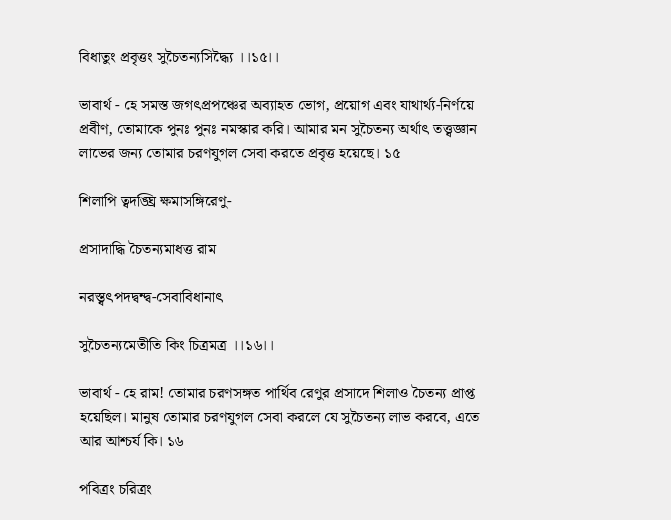বিধাতুং প্রবৃত্তং সুচৈতন্যসিদ্ধ্যৈ ।।১৫।।

ভাবার্থ - হে সমস্ত জগৎপ্রপঞ্চের অব্যাহত ভোগ, প্রয়োগ এবং যাথার্থ্য-নির্ণয়ে প্রবীণ, তোমাকে পুনঃ পুনঃ নমস্কার করি। আমার মন সুচৈতন্য অর্থাৎ তত্ত্বজ্ঞান লাভের জন্য তোমার চরণযুগল সেবা করতে প্রবৃত্ত হয়েছে। ১৫

শিলাপি ত্বদঙ্ঘ্রি ক্ষমাসঙ্গিরেণু-

প্রসাদাদ্ধি চৈতন্যমাধত্ত রাম

নরস্ত্বৎপদদ্বন্দ্ব-সেবাবিধানাৎ

সুচৈতন্যমেতীতি কিং চিত্রমত্র ।।১৬।।

ভাবার্থ - হে রাম! তোমার চরণসঙ্গত পার্থিব রেণুর প্রসাদে শিলাও চৈতন্য প্রাপ্ত হয়েছিল। মানুষ তোমার চরণযুগল সেবা করলে যে সুচৈতন্য লাভ করবে, এতে আর আশ্চর্য কি। ১৬

পবিত্রং চরিত্রং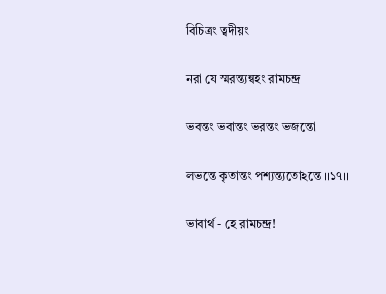বিচিত্রং ত্বদীয়ং

নরা যে স্মরন্ত্যন্বহং রামচন্দ্র

ভবন্তং ভবান্তং ভরন্তং ভজন্তো

লভন্তে কৃতান্তং পশ্যন্ত্যতোঽন্তে ।।১৭।।

ভাবার্থ - হে রামচন্দ্র!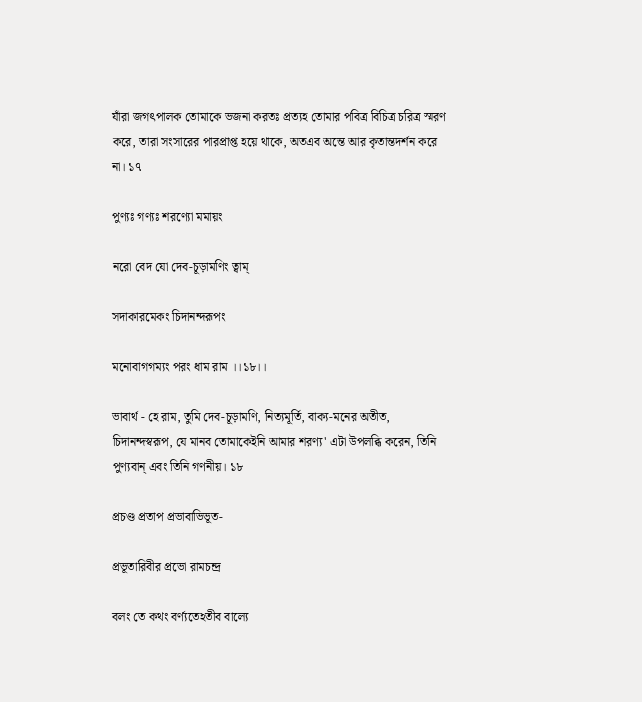যাঁরা জগৎপালক তোমাকে ভজনা করতঃ প্রত্যহ তোমার পবিত্র বিচিত্র চরিত্র স্মরণ করে, তারা সংসারের পারপ্রাপ্ত হয়ে থাকে, অতএব অন্তে আর কৃতান্তদর্শন করে না। ১৭

পুণ্যঃ গণ্যঃ শরণ্যো মমায়ং

নরো বেদ যো দেব-চূড়ামণিং ত্বাম্

সদাকারমেকং চিদানন্দরূপং

মনোবাগগম্যং পরং ধাম রাম ।।১৮।।

ভাবার্থ - হে রাম, তুমি দেব-চূড়ামণি, নিত্যমূর্তি, বাক্য-মনের অতীত, চিদানন্দস্বরূপ, যে মানব তোমাকেইনি আমার শরণ্য' এটা উপলব্ধি করেন, তিনি পুণ্যবান্ এবং তিনি গণনীয়। ১৮

প্রচণ্ড প্রতাপ প্রভাবাভিভূত-

প্রভূতারিবীর প্রভো রামচন্দ্র

বলং তে কথং বর্ণ্যতেঽতীব বাল্যে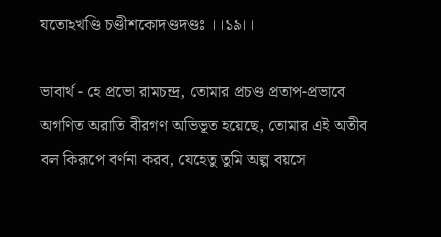যতোঽখণ্ডি চণ্ডীশকোদণ্ডদণ্ডঃ ।।১৯।।

ভাবার্থ - হে প্রভো রামচন্দ্র, তোমার প্রচণ্ড প্রতাপ-প্রভাবে অগণিত অরাতি বীরগণ অভিভূত হয়েছে, তোমার এই অতীব বল কিরূপে বর্ণনা করব, যেহেতু তুমি অল্প বয়সে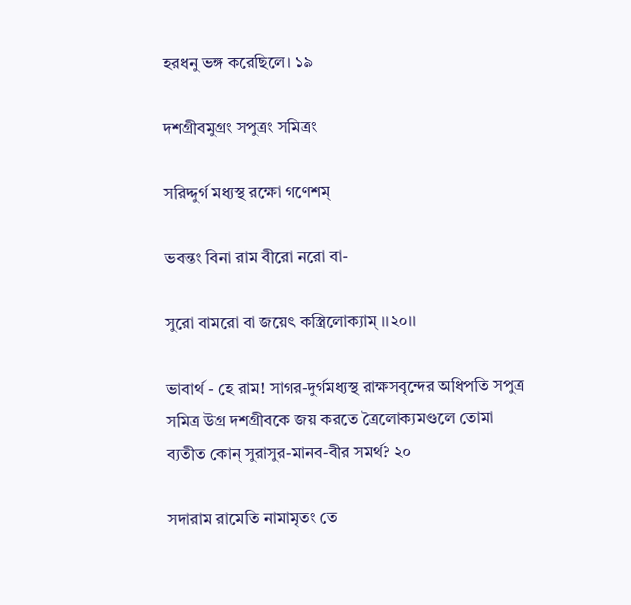হরধনু ভঙ্গ করেছিলে। ১৯

দশগ্রীবমুগ্রং সপুত্রং সমিত্রং

সরিদ্দুর্গ মধ্যস্থ রক্ষো গণেশম্

ভবন্তং বিনা রাম বীরো নরো বা-

সুরো বামরো বা জয়েৎ কস্ত্রিলোক্যাম্ ।।২০।।

ভাবার্থ - হে রাম! সাগর-দুর্গমধ্যস্থ রাক্ষসবৃন্দের অধিপতি সপুত্র সমিত্র উগ্র দশগ্রীবকে জয় করতে ত্রৈলোক্যমণ্ডলে তোমা ব্যতীত কোন্ সুরাসুর-মানব-বীর সমর্থ? ২০

সদারাম রামেতি নামামৃতং তে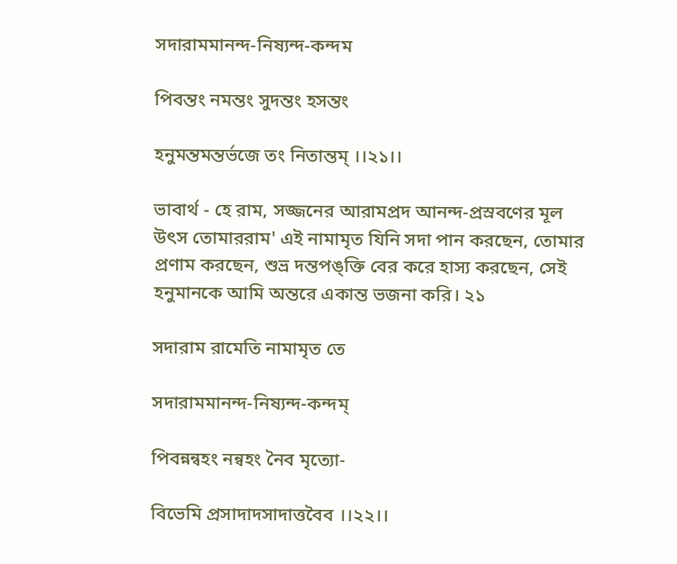সদারামমানন্দ-নিষ্যন্দ-কন্দম

পিবন্তং নমন্তং সুদন্তং হসন্তং

হনুমন্তমন্তর্ভজে তং নিতান্তম্ ।।২১।।

ভাবার্থ - হে রাম, সজ্জনের আরামপ্রদ আনন্দ-প্রস্রবণের মূল উৎস তোমাররাম' এই নামামৃত যিনি সদা পান করছেন, তোমার প্রণাম করছেন, শুভ্র দন্তপঙ্ক্তি বের করে হাস্য করছেন, সেই হনুমানকে আমি অন্তরে একান্ত ভজনা করি। ২১

সদারাম রামেতি নামামৃত তে

সদারামমানন্দ-নিষ্যন্দ-কন্দম্

পিবন্নন্বহং নন্বহং নৈব মৃত্যো-

বিভেমি প্রসাদাদসাদাত্তবৈব ।।২২।।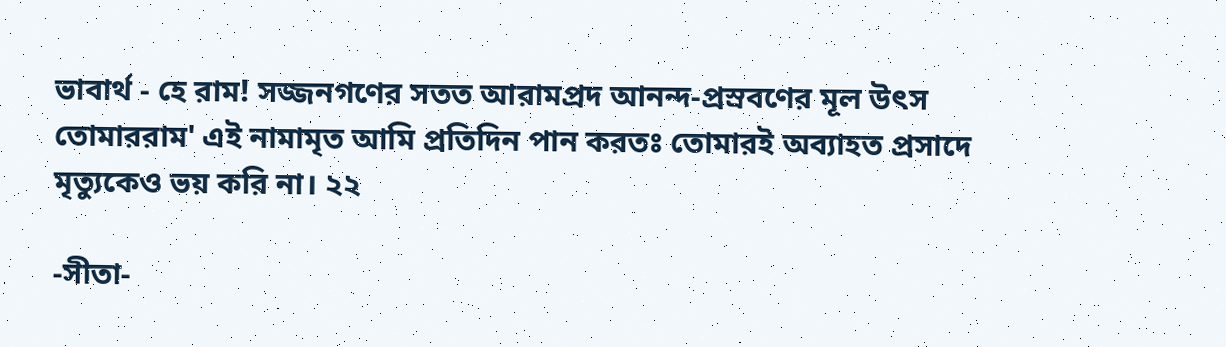ভাবার্থ - হে রাম! সজ্জনগণের সতত আরামপ্রদ আনন্দ-প্রস্রবণের মূল উৎস তোমাররাম' এই নামামৃত আমি প্রতিদিন পান করতঃ তোমারই অব্যাহত প্রসাদে মৃত্যুকেও ভয় করি না। ২২

-সীতা-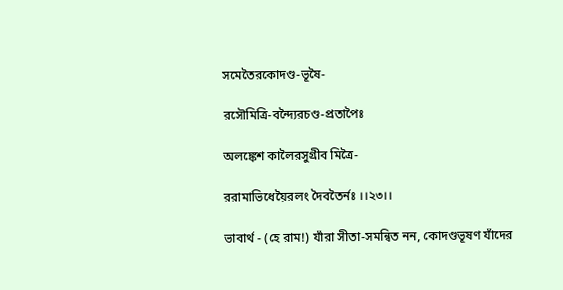সমেতৈরকোদণ্ড-ভূষৈ-

রসৌমিত্রি-বন্দ্যৈরচণ্ড-প্রতাপৈঃ

অলঙ্কেশ কালৈরসুগ্রীব মিত্রৈ-

ররামাভিধেয়ৈরলং দৈবতৈর্নঃ ।।২৩।।

ভাবার্থ - (হে রাম!) যাঁরা সীতা-সমন্বিত নন, কোদণ্ডভূষণ যাঁদের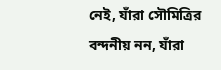নেই, যাঁরা সৌমিত্রির বন্দনীয় নন, যাঁরা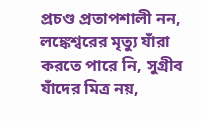প্রচণ্ড প্রতাপশালী নন, লঙ্কেশ্বরের মৃত্যু যাঁরা করতে পারে নি, সুগ্রীব যাঁদের মিত্র নয়,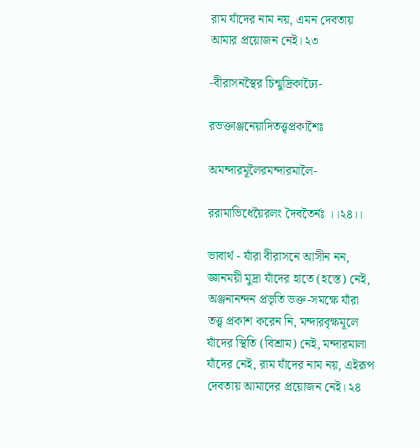রাম যাঁদের নাম নয়, এমন দেবতায় আমার প্রয়োজন নেই। ২৩

-বীরাসনস্থৈর চিন্মুদ্রিকাঢ্যৈ-

রভক্তাঞ্জনেয়াদিতত্ত্বপ্রকাশৈঃ

অমন্দারমূলৈরমন্দারমালৈ-

ররামাভিধেয়ৈরলং দৈবতৈর্নঃ ।।২৪।।

ভাবার্থ - যাঁরা বীরাসনে আসীন নন, জ্ঞানময়ী মুদ্রা যাঁদের হাতে (হস্তে) নেই, অঞ্জনানন্দন প্রভৃতি ভক্ত-সমক্ষে যাঁরা তত্ত্ব প্রকাশ করেন নি, মন্দারবৃক্ষমূলে যাঁদের স্থিতি (বিশ্রাম) নেই, মন্দারমালা যাঁদের নেই, রাম যাঁদের নাম নয়, এইরূপ দেবতায় আমাদের প্রয়োজন নেই। ২৪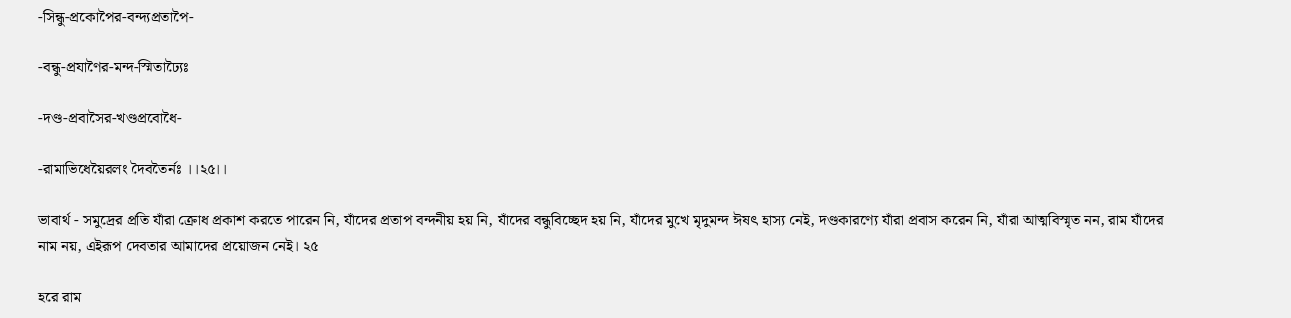-সিন্ধু-প্রকোপৈর-বন্দ্যপ্রতাপৈ-

-বন্ধু-প্রযাণৈর-মন্দ-স্মিতাঢ্যৈঃ

-দণ্ড-প্রবাসৈর-খণ্ডপ্রবোধৈ-

-রামাভিধেয়ৈরলং দৈবতৈর্নঃ ।।২৫।।

ভাবার্থ - সমুদ্রের প্রতি যাঁরা ক্রোধ প্রকাশ করতে পারেন নি, যাঁদের প্রতাপ বন্দনীয় হয় নি, যাঁদের বন্ধুবিচ্ছেদ হয় নি, যাঁদের মুখে মৃদুমন্দ ঈষৎ হাস্য নেই, দণ্ডকারণ্যে যাঁরা প্রবাস করেন নি, যাঁরা আত্মবিস্মৃত নন, রাম যাঁদের নাম নয়, এইরূপ দেবতার আমাদের প্রয়োজন নেই। ২৫

হরে রাম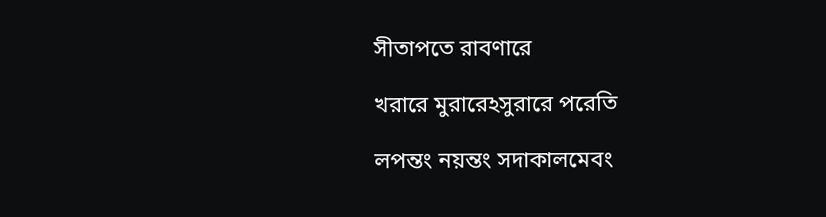সীতাপতে রাবণারে

খরারে মুরারেঽসুরারে পরেতি

লপন্তং নয়ন্তং সদাকালমেবং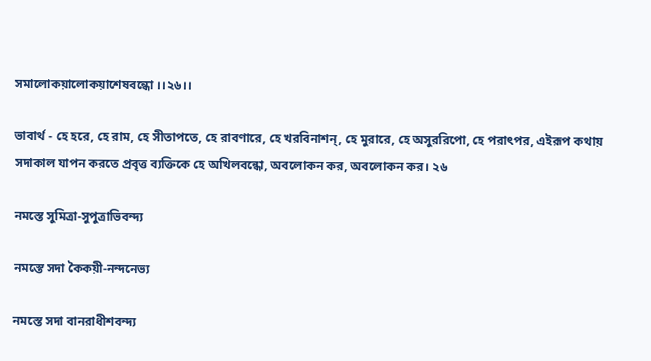সমালোকয়ালোকয়াশেষবন্ধো ।।২৬।।

ভাবার্থ - হে হরে, হে রাম, হে সীতাপতে, হে রাবণারে, হে খরবিনাশন্, হে মুরারে, হে অসুররিপো, হে পরাৎপর, এইরূপ কথায় সদাকাল যাপন করতে প্রবৃত্ত ব্যক্তিকে হে অখিলবন্ধো, অবলোকন কর, অবলোকন কর। ২৬

নমস্তে সুমিত্রা-সুপুত্রাভিবন্দ্য

নমস্তে সদা কৈকয়ী-নন্দনেভ্য

নমস্তে সদা বানরাধীশবন্দ্য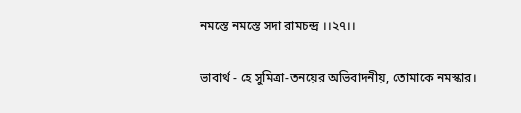নমস্তে নমস্তে সদা রামচন্দ্র ।।২৭।।

ভাবার্থ - হে সুমিত্রা-তনয়ের অভিবাদনীয়, তোমাকে নমস্কার।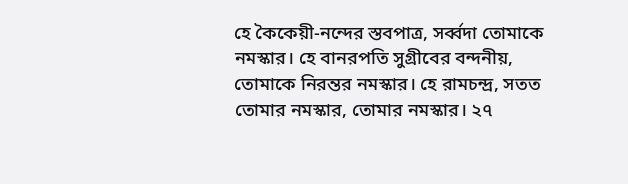হে কৈকেয়ী-নন্দের স্তবপাত্র, সর্ব্বদা তোমাকে নমস্কার। হে বানরপতি সুগ্রীবের বন্দনীয়, তোমাকে নিরন্তর নমস্কার। হে রামচন্দ্র, সতত তোমার নমস্কার, তোমার নমস্কার। ২৭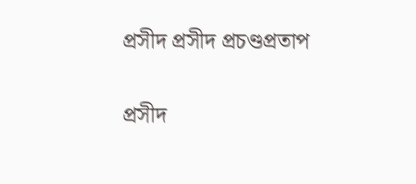প্রসীদ প্রসীদ প্রচণ্ডপ্রতাপ

প্রসীদ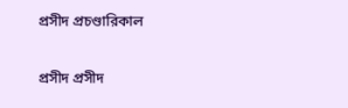প্রসীদ প্রচণ্ডারিকাল

প্রসীদ প্রসীদ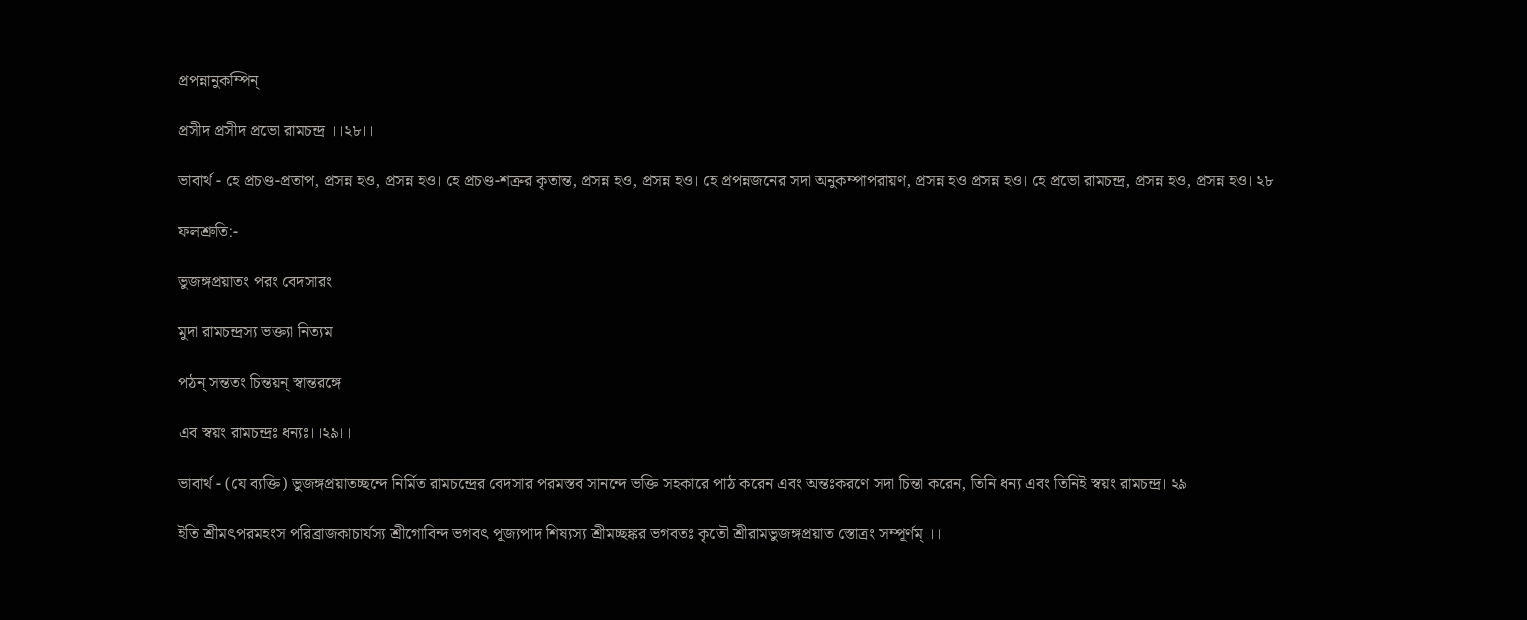প্রপন্নানুকম্পিন্

প্রসীদ প্রসীদ প্রভো রামচন্দ্র ।।২৮।।

ভাবার্থ - হে প্রচণ্ড-প্রতাপ, প্রসন্ন হও, প্রসন্ন হও। হে প্রচণ্ড-শত্রুর কৃতান্ত, প্রসন্ন হও, প্রসন্ন হও। হে প্রপন্নজনের সদা অনুকম্পাপরায়ণ, প্রসন্ন হও প্রসন্ন হও। হে প্রভো রামচন্দ্র, প্রসন্ন হও, প্রসন্ন হও। ২৮

ফলশ্রুতি:-

ভুজঙ্গপ্রয়াতং পরং বেদসারং

মুদা রামচন্দ্রস্য ভক্ত্যা নিত্যম

পঠন্ সন্ততং চিন্তয়ন্ স্বান্তরঙ্গে

এব স্বয়ং রামচন্দ্রঃ ধন্যঃ।।২৯।।

ভাবার্থ - (যে ব্যক্তি) ভুজঙ্গপ্রয়াতচ্ছন্দে নির্মিত রামচন্দ্রের বেদসার পরমস্তব সানন্দে ভক্তি সহকারে পাঠ করেন এবং অন্তঃকরণে সদা চিন্তা করেন, তিনি ধন্য এবং তিনিই স্বয়ং রামচন্দ্র। ২৯

ইতি শ্রীমৎপরমহংস পরিব্রাজকাচার্যস্য শ্রীগোবিন্দ ভগবৎ পূজ্যপাদ শিষ্যস্য শ্রীমচ্ছঙ্কর ভগবতঃ কৃতৌ শ্রীরামভুজঙ্গপ্রয়াত স্তোত্রং সম্পূর্ণম্ ।।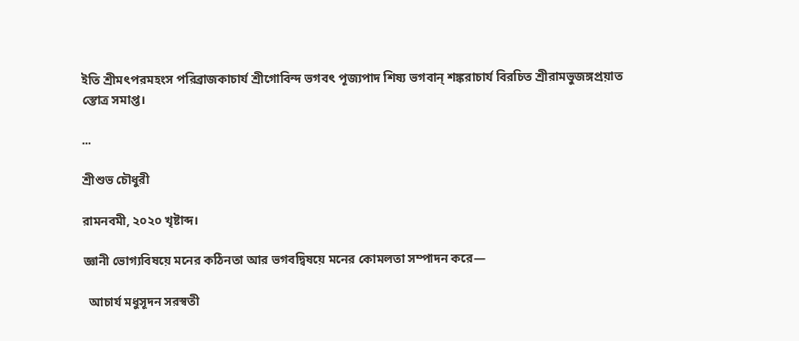ইতি শ্রীমৎপরমহংস পরিব্রাজকাচার্য শ্রীগোবিন্দ ভগবৎ পূজ্যপাদ শিষ্য ভগবান্ শঙ্করাচার্য বিরচিত শ্রীরামভুজঙ্গপ্রয়াত স্তোত্র সমাপ্ত।

...

শ্রীশুভ চৌধুরী

রামনবমী, ২০২০ খৃষ্টাব্দ।

জ্ঞানী ভোগ্যবিষয়ে মনের কঠিনতা আর ভগবদ্বিষয়ে মনের কোমলতা সম্পাদন করে—

  আচার্য মধুসূদন সরস্বতী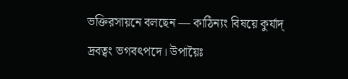ভক্তিরসায়নে বলছেন — কাঠিন্যং বিষয়ে কুর্যাদ্ দ্রবত্বং ভগবৎপদে। উপায়ৈঃ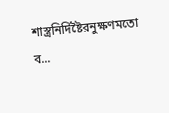শাস্ত্রনির্দিষ্টৈরনুক্ষণমতো ব...